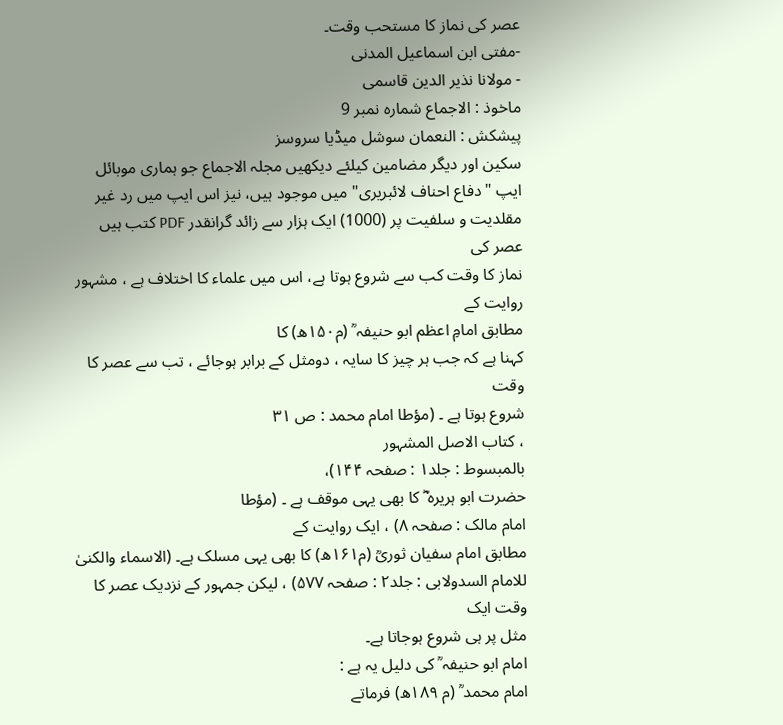عصر کی نماز کا مستحب وقت۔
-مفتی ابن اسماعیل المدنی
- مولانا نذیر الدین قاسمی
ماخوذ : الاجماع شمارہ نمبر 9
پیشکش : النعمان سوشل میڈیا سروسز
سکین اور دیگر مضامین کیلئے دیکھیں مجلہ الاجماع جو ہماری موبائل ایپ "دفاع احناف لائبریری" میں موجود ہیں، نیز اس ایپ میں رد غیر مقلدیت و سلفیت پر (1000) ایک ہزار سے زائد گرانقدر PDF کتب ہیں
عصر کی
نماز کا وقت کب سے شروع ہوتا ہے، اس میں علماء کا اختلاف ہے ، مشہور روایت کے
مطابق امامِ اعظم ابو حنیفہ ؒ (م۱۵۰ھ) کا
کہنا ہے کہ جب ہر چیز کا سایہ ، دومثل کے برابر ہوجائے ، تب سے عصر کا وقت
شروع ہوتا ہے ۔ (مؤطا امام محمد : ص ۳۱
، کتاب الاصل المشہور
بالمبسوط : جلد۱ : صفحہ ۱۴۴)،
حضرت ابو ہریرہ ؓ کا بھی یہی موقف ہے ۔ (مؤطا
امام مالک : صفحہ ۸) ، ایک روایت کے
مطابق امام سفیان ثوریؒ (م۱۶۱ھ) کا بھی یہی مسلک ہے۔ (الاسماء والکنیٰ
للامام السدولابی : جلد۲ : صفحہ ۵۷۷) ، لیکن جمہور کے نزدیک عصر کا وقت ایک
مثل پر ہی شروع ہوجاتا ہے۔
امام ابو حنیفہ ؒ کی دلیل یہ ہے :
امام محمد ؒ (م ۱۸۹ھ) فرماتے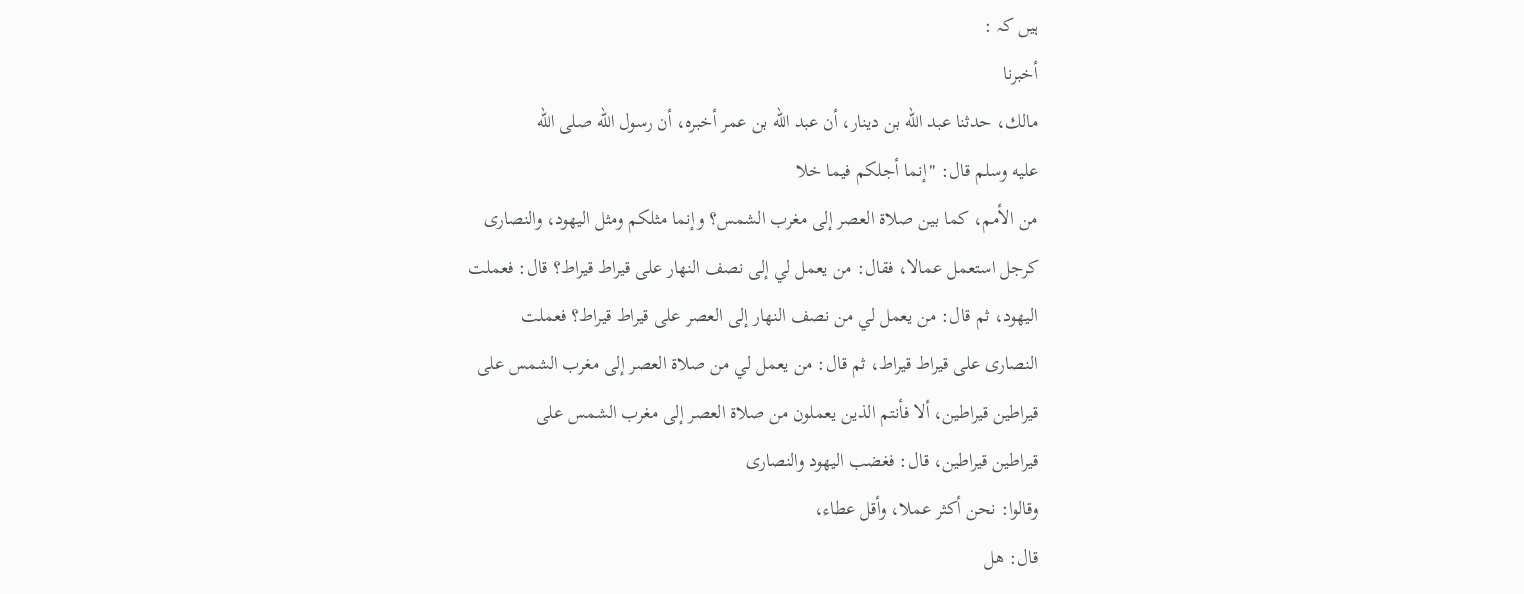ہیں کہ :
أخبرنا
مالك، حدثنا عبد الله بن دينار، أن عبد الله بن عمر أخبره، أن رسول الله صلى الله
عليه وسلم قال: "إنما أجلكم فيما خلا
من الأمم، كما بين صلاة العصر إلى مغرب الشمس؟ وإنما مثلكم ومثل اليهود، والنصارى
كرجل استعمل عمالا، فقال: من يعمل لي إلى نصف النهار على قيراط قيراط؟ قال: فعملت
اليهود، ثم قال: من يعمل لي من نصف النهار إلى العصر على قيراط قيراط؟ فعملت
النصارى على قيراط قيراط، ثم قال: من يعمل لي من صلاة العصر إلى مغرب الشمس على
قيراطين قيراطين، ألا فأنتم الذين يعملون من صلاة العصر إلى مغرب الشمس على
قيراطين قيراطين، قال: فغضب اليهود والنصارى
وقالوا: نحن أكثر عملا، وأقل عطاء،
قال: هل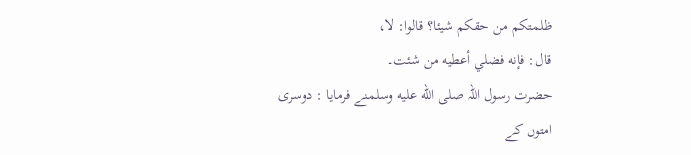ظلمتكم من حقكم شيئا؟ قالوا: لا،
قال: فإنه فضلي أعطيه من شئت۔
حضرت رسول اللہ صلى الله عليه وسلمنے فرمایا : دوسری
امتوں کے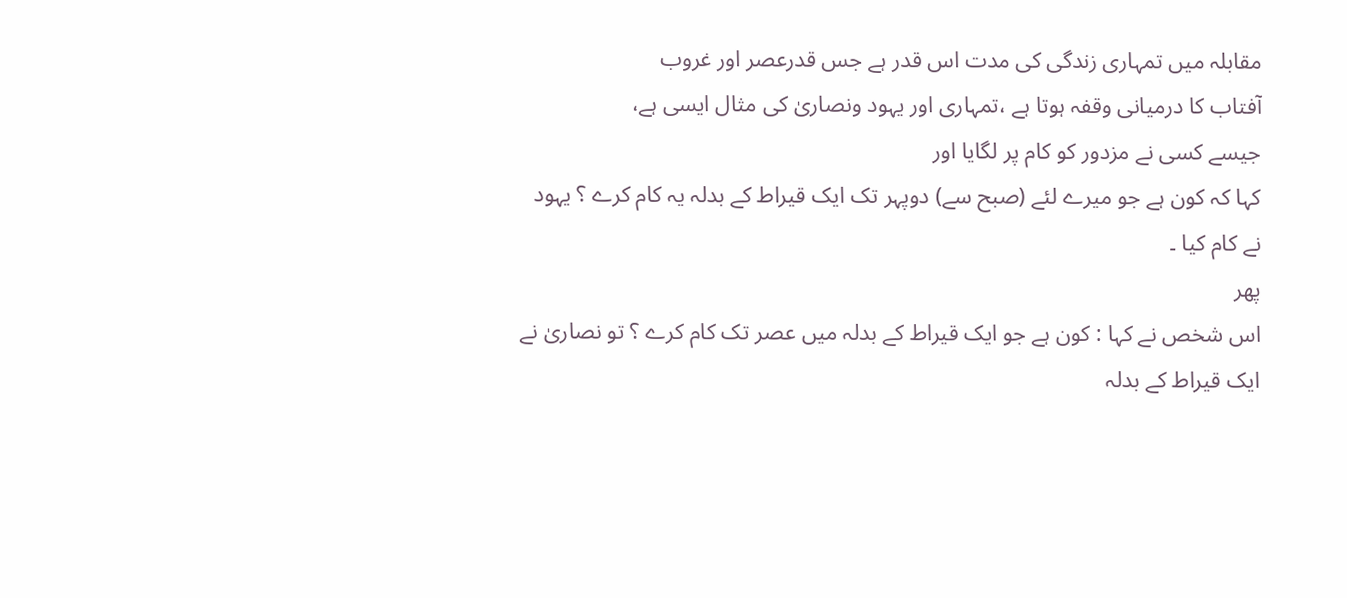مقابلہ میں تمہاری زندگی کی مدت اس قدر ہے جس قدرعصر اور غروب
آفتاب کا درمیانی وقفہ ہوتا ہے ،تمہاری اور یہود ونصاریٰ کی مثال ایسی ہے،
جیسے کسی نے مزدور کو کام پر لگایا اور
کہا کہ کون ہے جو میرے لئے (صبح سے) دوپہر تک ایک قیراط کے بدلہ یہ کام کرے ؟ یہود
نے کام کیا ۔
پھر
اس شخص نے کہا : کون ہے جو ایک قیراط کے بدلہ میں عصر تک کام کرے ؟ تو نصاریٰ نے
ایک قیراط کے بدلہ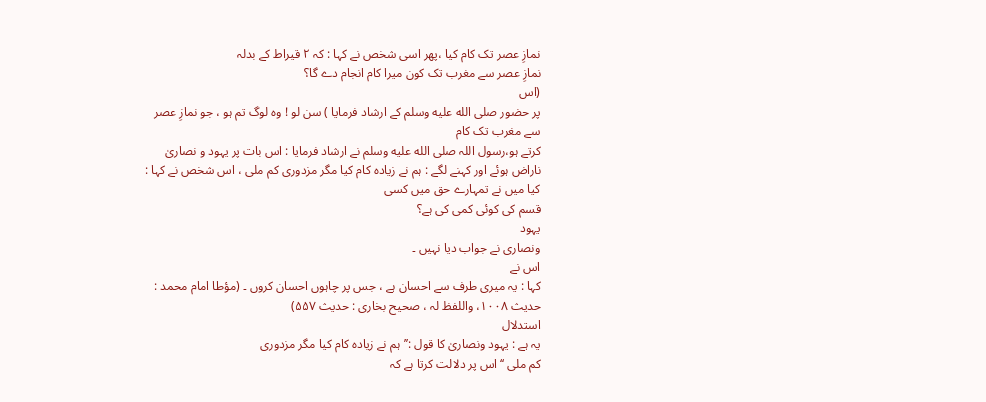نمازِ عصر تک کام کیا ،پھر اسی شخص نے کہا : کہ ۲ قیراط کے بدلہ
نمازِ عصر سے مغرب تک کون میرا کام انجام دے گا؟
(اس
پر حضور صلى الله عليه وسلم کے ارشاد فرمایا ) سن لو ! وہ لوگ تم ہو ، جو نمازِ عصر سے مغرب تک کام
کرتے ہو،رسول اللہ صلى الله عليه وسلم نے ارشاد فرمایا : اس بات پر یہود و نصاریٰ ناراض ہوئے اور کہنے لگے : ہم نے زیادہ کام کیا مگر مزدوری کم ملی ، اس شخص نے کہا : کیا میں نے تمہارے حق میں کسی
قسم کی کوئی کمی کی ہے؟
یہود
ونصاری نے جواب دیا نہیں ۔
اس نے
کہا : یہ میری طرف سے احسان ہے ، جس پر چاہوں احسان کروں ۔ (مؤطا امام محمد :
حدیث ۱۰۰۸، واللفظ لہ ، صحیح بخاری : حدیث ۵۵۷)
استدلال
یہ ہے : یہود ونصاریٰ کا قول :’’ہم نے زیادہ کام کیا مگر مزدوری
کم ملی ‘‘اس پر دلالت کرتا ہے کہ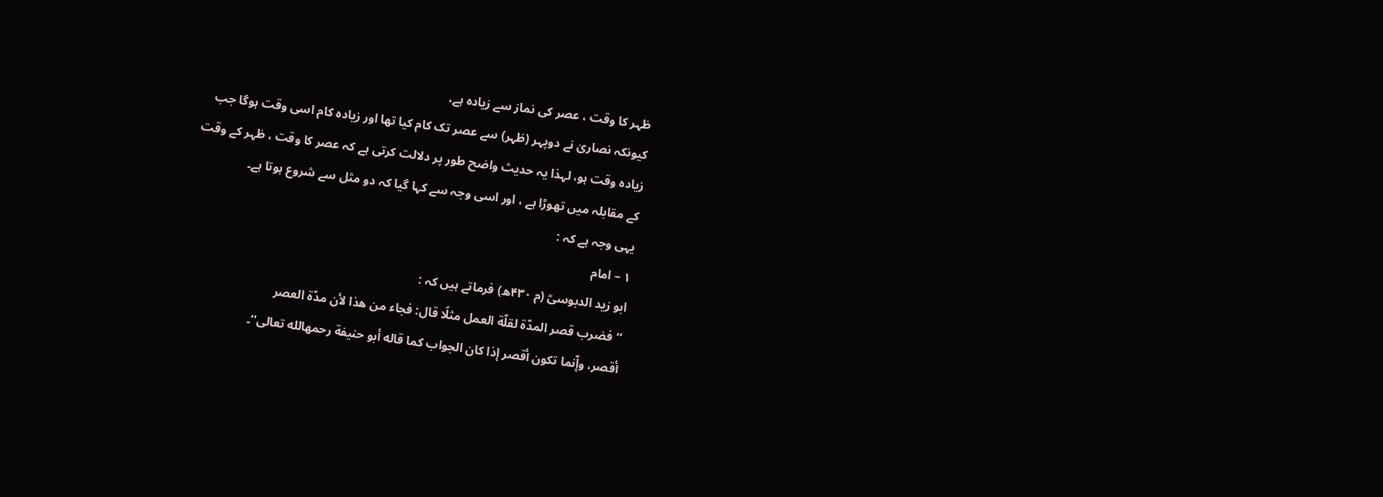ظہر کا وقت ، عصر کی نماز سے زیادہ ہے،
کیونکہ نصاریٰ نے دوپہر (ظہر) سے عصر تک کام کیا تھا اور زیادہ کام اسی وقت ہوگا جب
زیادہ وقت ہو، لہذا یہ حدیث واضح طور پر دلالت کرتی ہے کہ عصر کا وقت ، ظہر کے وقت
کے مقابلہ میں تھوڑا ہے ، اور اسی وجہ سے کہا گیا کہ دو مثل سے شروع ہوتا ہے۔
یہی وجہ ہے کہ :
۱ – امام
ابو زید الدبوسیؒ (م ۴۳۰ھ) فرماتے ہیں کہ :
’’فضرب قصر المدّة لقلّة العمل مثلًا قال: فجاء من هذا لأن مدّة العصر
أقصر، وإّنما تكون أقصر إذا كان الجواب كما قاله أبو حنيفة رحمهالله تعالى‘‘۔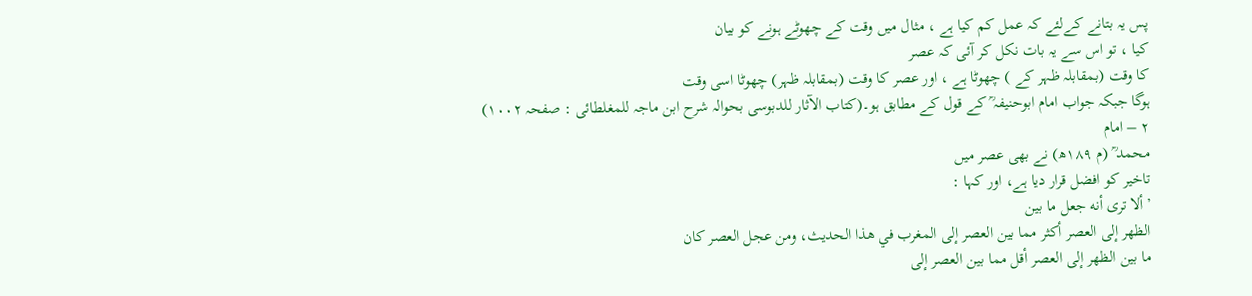پس یہ بتانے کےلئے کہ عمل کم کیا ہے ، مثال میں وقت کے چھوٹے ہونے کو بیان
کیا ، تو اس سے یہ بات نکل کر آئی کہ عصر
کا وقت (بمقابلہ ظہر کے ) چھوٹا ہے ، اور عصر کا وقت (بمقابلہ ظہر) چھوٹا اسی وقت
ہوگا جبکہ جواب امام ابوحنیفہ ؒ کے قول کے مطابق ہو۔(کتاب الآثار للدبوسی بحوالہ شرح ابن ماجہ للمغلطائی : صفحہ ۱۰۰۲)
۲ – امام
محمد ؒ (م ۱۸۹ھ) نے بھی عصر میں
تاخیر کو افضل قرار دیا ہے، اور کہا :
’ألا ترى أنه جعل ما بين
الظهر إلى العصر أكثر مما بين العصر إلى المغرب في هذا الحديث، ومن عجل العصر كان
ما بين الظهر إلى العصر أقل مما بين العصر إلى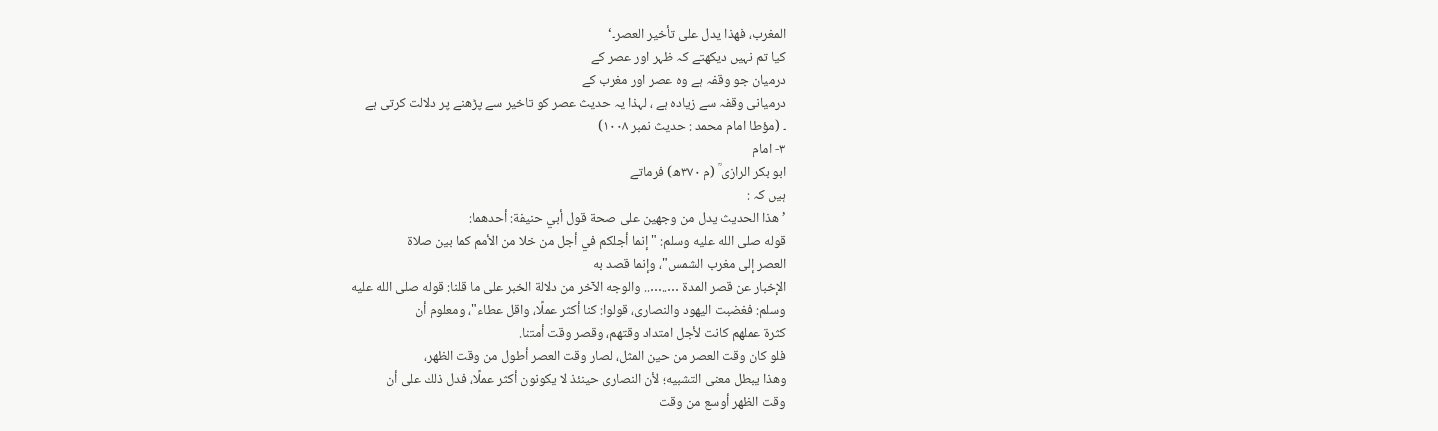المغرب، فهذا يدل على تأخير العصر۔‘
کیا تم نہیں دیکھتے کہ ظہر اور عصر کے
درمیان جو وقفہ ہے وہ عصر اور مغرب کے
درمیانی وقفہ سے زیادہ ہے ، لہذا یہ حدیث عصر کو تاخیر سے پڑھنے پر دلالت کرتی ہے
۔ (مؤطا امام محمد : حدیث نمبر ۱۰۰۸)
۳- امام
ابو بکر الرازی ؒ (م ۳۷۰ھ) فرماتے
ہیں کہ :
’ هذا الحديث يدل من وجهين على صحة قول أبي حنيفة: أحدهما:
قوله صلى الله عليه وسلم: "إنما أجلكم في أجل من خلا من الأمم كما بين صلاة
العصر إلى مغرب الشمس"، وإنما قصد به
الإخبار عن قصر المدة …..….. والوجه الآخر من دلالة الخبر على ما قلنا: قوله صلى الله عليه
وسلم: فغضبت اليهود والنصارى، قولوا: كنا أكثر عملًا، واقل عطاء"، ومعلوم أن
كثرة عملهم كانت لأجل امتداد وقتهم، وقصر وقت أمتنا.
فلو كان وقت العصر من حين المثل، لصار وقت العصر أطول من وقت الظهر،
وهذا يبطل معنى التشبيه؛ لأن النصارى حينئذ لا يكونون أكثر عملًا، فدل ذلك على أن
وقت الظهر أوسع من وقت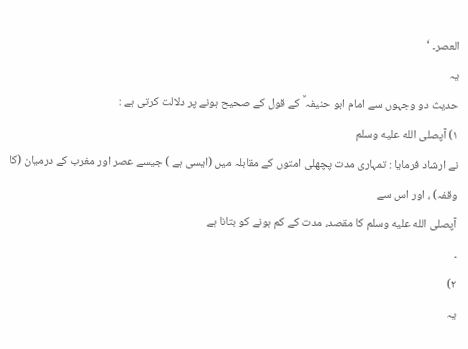العصر۔ ‘
یہ
حدیث دو وجہوں سے امام ابو حنیفہ ؒ کے قول کے صحیح ہونے پر دلالت کرتی ہے :
۱) آپصلى الله عليه وسلم
نے ارشاد فرمایا : تمہاری مدت پچھلی امتوں کے مقابلہ میں (ایسی ہے ) جیسے عصر اور مغرب کے درمیان (کا وقفہ) ، اور اس سے
آپصلى الله عليه وسلم کا مقصد، مدت کے کم ہونے کو بتانا ہے
۔
۲)
یہ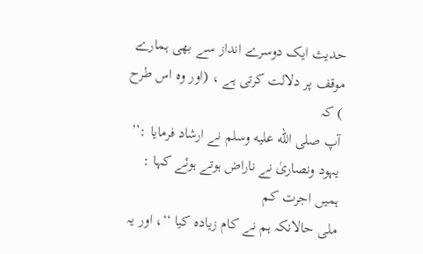حدیث ایک دوسرے انداز سے بھی ہمارے موقف پر دلالت کرتی ہے ، (اور وہ اس طرح ) کہ
آپ صلى الله عليه وسلم نے ارشاد فرمایا :’’ یہود ونصاریٰ نے ناراض ہوتے ہوئے کہا : ہمیں اجرت کم
ملی حالانکہ ہم نے کام زیادہ کیا ‘‘، اور یہ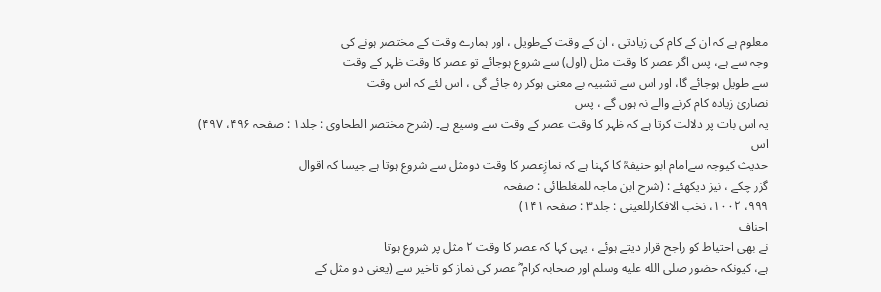معلوم ہے کہ ان کے کام کی زیادتی ، ان کے وقت کےطویل ، اور ہمارے وقت کے مختصر ہونے کی
وجہ سے ہے، پس اگر عصر کا وقت مثل (اول) سے شروع ہوجائے تو عصر کا وقت ظہر کے وقت
سے طویل ہوجائے گا، اور اس سے تشبیہ بے معنی ہوکر رہ جائے گی ، اس لئے کہ اس وقت
نصاریٰ زیادہ کام کرنے والے نہ ہوں گے ، پس
یہ اس بات پر دلالت کرتا ہے کہ ظہر کا وقت عصر کے وقت سے وسیع ہے۔ (شرح مختصر الطحاوی : جلد۱ : صفحہ ۴۹۶، ۴۹۷)
اس
حدیث کیوجہ سےامام ابو حنیفہؒ کا کہنا ہے کہ نمازِعصر کا وقت دومثل سے شروع ہوتا ہے جیسا کہ اقوال
گزر چکے ، نیز دیکھئے : (شرح ابن ماجہ للمغلطائی : صفحہ
۹۹۹، ۱۰۰۲، نخب الافکارللعینی : جلد۳ : صفحہ ۱۴۱)
احناف
نے بھی احتیاط کو راجح قرار دیتے ہوئے ، یہی کہا کہ عصر کا وقت ۲ مثل پر شروع ہوتا
ہے، کیونکہ حضور صلى الله عليه وسلم اور صحابہ کرام ؓ عصر کی نماز کو تاخیر سے (یعنی دو مثل کے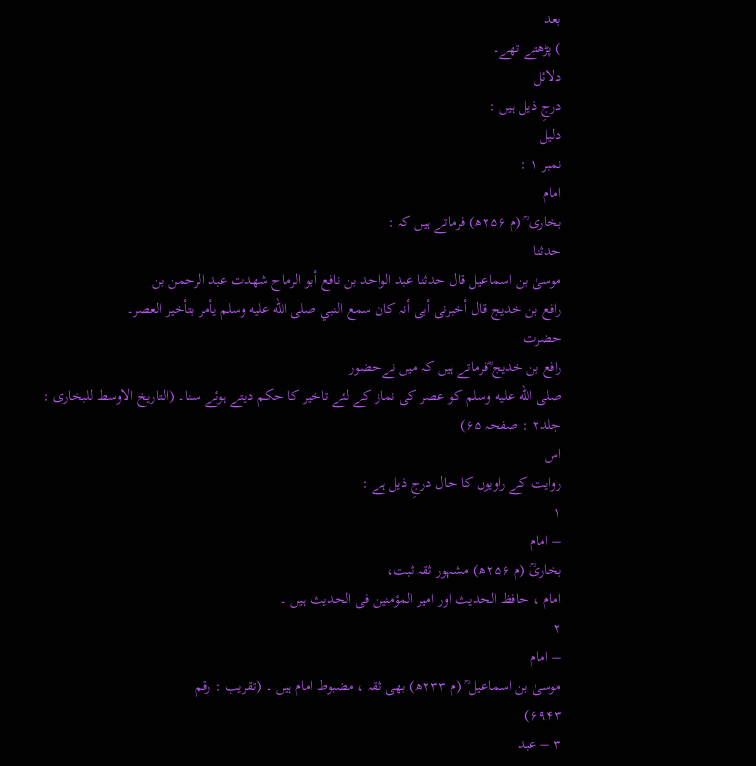بعد
) پڑھتے تھے۔
دلائل
درجِ ذیل ہیں :
دلیل
نمبر ۱ :
امام
بخاری ؒ (م ۲۵۶ھ) فرماتے ہیں کہ :
حدثنا
موسیٰ بن اسماعیل قال حدثنا عبد الواحد بن نافع أبو الرماح شھدت عبد الرحمن بن
رافع بن خدیج قال أخبرنی أبی أنہ کان سمع النبي صلى الله عليه وسلم یأمر بتأخیر العصر۔
حضرت
رافع بن خدیج ؓفرماتے ہیں کہ میں نےحضور
صلى الله عليه وسلم کو عصر کی نماز کے لئے تاخیر کا حکم دیتے ہوئے سنا۔ (التاریخ الاوسط للبخاری : جلد۲ : صفحہ ۶۵)
اس
روایت کے راویوں کا حال درجِ ذیل ہے :
۱
– امام
بخاریؒ (م ۲۵۶ھ) مشہور ثقہ ثبت،
امام ، حافظ الحدیث اور امیر المؤمنین فی الحدیث ہیں ۔
۲
– امام
موسیٰ بن اسماعیل ؒ (م ۲۳۳ھ) بھی ثقہ ، مضبوط امام ہیں ۔ (تقریب : رقم
۶۹۴۳)
۳ – عبد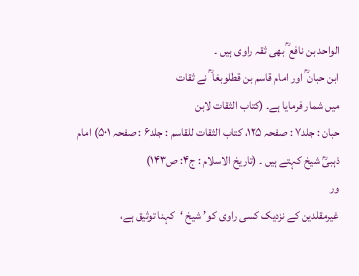الواحد بن نافع ؒ بھی ثقہ راوی ہیں ۔
ابن حبان ؒ اور امام قاسم بن قطلوبغا ؒ نے ثقات
میں شمار فرمایا ہے۔ (کتاب الثقات لابن
حبان : جلد۷ : صفحہ ۱۲۵، کتاب الثقات للقاسم : جلد۶ : صفحہ ۵۰۱) امام
ذہبیؒ شیخ کہتے ہیں ۔ (تاریخ الاسلام : ج۴: ص۱۴۳)
ور
غیرمقلدین کے نزدیک کسی راوی کو’ شیخ ‘کہنا توثیق ہے،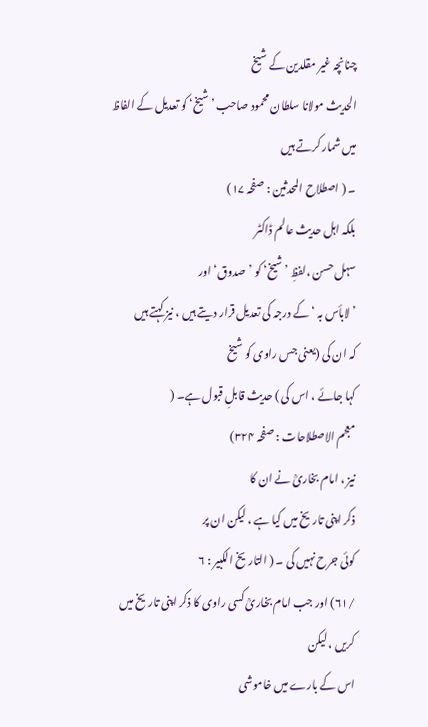چنانچہ غیر مقلدین کے شیخ
الحدیث مولانا سلطان محمود صاحب ’شیخ‘ کو تعدیل کے الفاظ میں شمار کرتے ہیں
۔ ( اصطلاح المحدثین : صفحہ ۱۷)
بلکہ اہل حدیث عالم ڈاکٹر
سہل حسن ،لفظِ ’شیخ‘ کو ’صدوق‘ اور
’لابأس بہ ‘ کے درجہ کی تعدیل قرار دیتے ہیں ، نیز کہتے ہیں
کہ ان کی (یعنی جس راوی کو شیخ
کہا جائے ، اس کی ) حدیث قابلِ قبول ہے۔ (
معجم الاصطلاحات : صفحہ ۳۲۴)
نیز ، امام بخاریؒ نے ان کا
ذکر اپنی تاریخ میں کیا ہے ، لیکن ان پر
کوئی جرح نہیں کی ۔ ( التاریخ الکبیر : ۶
/۶۱) اور جب امام بخاریؒ کسی راوی کا ذکر اپنی تاریخ میں کریں ، لیکن
اس کے بارے میں خاموشی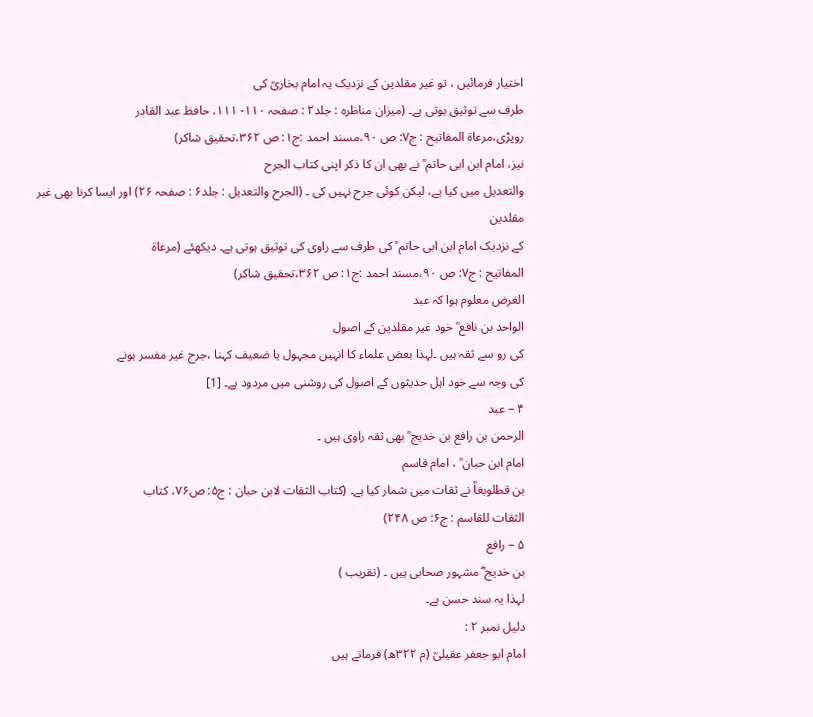اختیار فرمائیں ، تو غیر مقلدین کے نزدیک یہ امام بخاریؒ کی
طرف سے توثیق ہوتی ہے۔ (میزان مناظرہ : جلد۲ : صفحہ ۱۱۰- ۱۱۱، حافظ عبد القادر
روپڑی،مرعاۃ المفاتیح : ج۷: ص ۹۰،مسند احمد :ج۱: ص ۳۶۲،تحقیق شاکر)
نیز، امام ابن ابی حاتم ؒ نے بھی ان کا ذکر اپنی کتاب الجرح
والتعدیل میں کیا ہے، لیکن کوئی جرح نہیں کی ۔ (الجرح والتعدیل : جلد۶ : صفحہ ۲۶) اور ایسا کرنا بھی غیر مقلدین
کے نزدیک امام ابن ابی حاتم ؒ کی طرف سے راوی کی توثیق ہوتی ہے۔ دیکھئے (مرعاۃ
المفاتیح : ج۷: ص ۹۰،مسند احمد :ج۱: ص ۳۶۲،تحقیق شاکر)
الغرض معلوم ہوا کہ عبد
الواحد بن نافع ؒ خود غیر مقلدین کے اصول
کی رو سے ثقہ ہیں ۔لہذا بعض علماء کا انہیں مجہول یا ضعیف کہنا ،جرح غیر مفسر ہونے
کی وجہ سے خود اہل حدیثوں کے اصول کی روشنی میں مردود ہے۔ [1]
۴ – عبد
الرحمن بن رافع بن خدیج ؒ بھی ثقہ راوی ہیں ۔
امام ابن حبان ؒ ، امام قاسم
بن قطلوبغاؒ نے ثقات میں شمار کیا ہے۔ (کتاب الثقات لابن حبان : ج۵: ص۷۶، کتاب
الثقات للقاسم : ج۶: ص ۲۴۸)
۵ – رافع
بن خدیج ؓ مشہور صحابی ہیں ۔ (تقریب )
لہذا یہ سند حسن ہے۔
دلیل نمبر ۲ :
امام ابو جعفر عقیلیؒ (م ۳۲۲ھ) فرماتے ہیں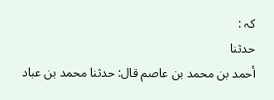کہ :
حدثنا
أحمد بن محمد بن عاصم قال: حدثنا محمد بن عباد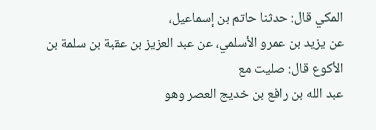المكي قال: حدثنا حاتم بن إسماعيل،
عن يزيد بن عمرو الأسلمي، عن عبد العزيز بن عقبة بن سلمة بن الأكوع قال: صليت مع
عبد الله بن رافع بن خديج العصر وهو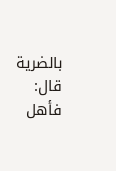بالضرية قال: فأهل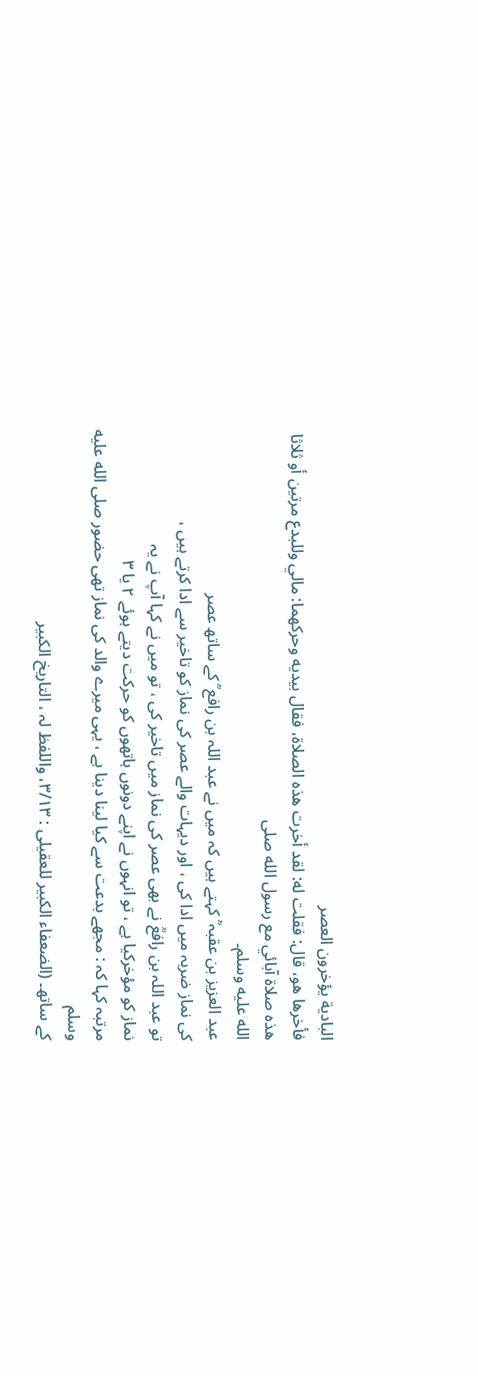البادية يؤخرون العصر
فأخرها هو، قال: فقلت له: لقد أخرت هذه الصلاة، فقال بيديه وحركهما: مالي وللبدع مرتين أو ثلاثا هذه صلاة آبائي مع رسول الله صلى
الله عليه وسلم۔
عبد العزیز بن عقبہ ؒ کہتے ہیں کہ میں نے عبد اللہ بن رافع ؒ کے ساتھ عصر
کی نماز ضربہ میں ادا کی ، اور دیہات والے عصر کی نماز کو تاخیر سے ادا کرتے ہیں ،
تو عبد اللہ بن رافعؒ نے بھی عصر کی نماز میں تاخیر کی ، تو میں نے کہا آپ نے یہ
نماز کو مؤخرکیا ہے ، تو انہوں نے اپنے دونوں ہاتھوں کو حرکت دیتے ہوئے ۲ یا ۳
مرتبہ کہا کہ : مجھے بدعت سے کیا لینا دینا ہے ، یہی میرے والد کی نماز تھی حضور صلى الله عليه وسلم
کے ساتھ۔ (الضعفاء الکبیر للعقیلی : ۳/۱۳، واللفظ لہ ، التاریخ الکبیر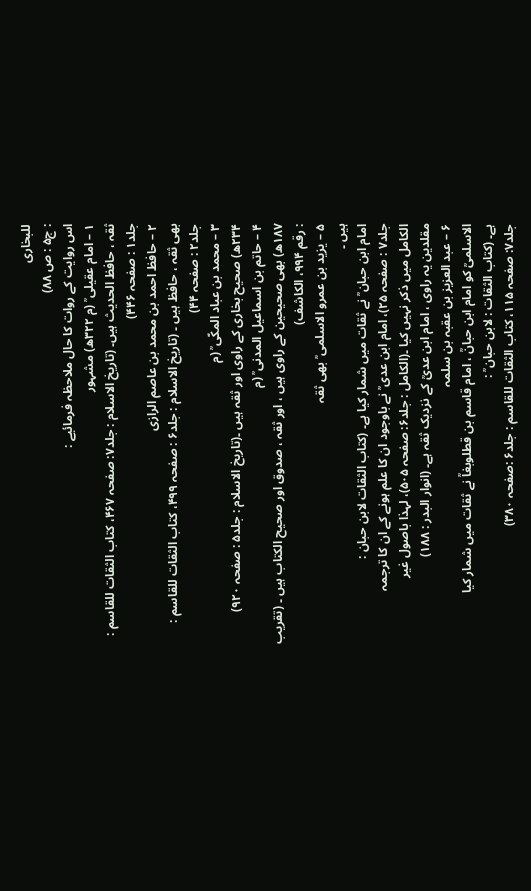للبخاری
: ج۵ : ص ۸۸)
اس روایت کے روات کا حال ملاحظہ فرمائیے :
۱ – امام عقیلی ؒ (م ۳۲۲ھ) مشہور
ثقہ ، حافظ الحدیث ہیں۔ (تاریخ الاسلام : جلد۷: صفحہ ۴۶۷، کتاب الثقات للقاسم :
جلد۱ : صفحہ ۴۴۶)
۲ – حافظ احمد بن محمد بن عاصم الرازی
بھی ثقہ ، حافظ ہیں ۔ (تاریخ الاسلام : جلد۶ : صفحہ ۴۹۹، کتاب الثقات للقاسم :
جلد۲ : صفحہ ۴۴)
۳ – محمد بن عباد المکّی ؒ (م
۲۳۴ھ) صحیح بخاری کے راوی اور ثقہ ہیں ۔(تاریخ الاسلام : جلد۵ : صفحہ ۹۲۰)
۴ – حاتم بن اسماعیل المدنی ؒ (م
۱۸۷ھ) بھی صحیحین کے راوی ہیں ، اور ثقہ ، صدوق اور صحیح الکتاب ہیں ۔ (تقریب
: رقم ۹۹۴، الکاشف)
۵ – یزید بن عمرو الاسلمی ؒ بھی ثقہ
ہیں ۔
امام ابن حبان ؒ نے ثقات میں شمار کیا ہے۔ (کتاب الثقات لابن حبان :
جلد۷ : صفحہ ۲۵)، امام ابن عدی ؒ نے باوجود ان کا علم ہونے کے ان کا ترجمہ
الکامل میں ذکر نہیں کیا ۔(الکامل : جلد۶: صفحہ ۵۰۵)، لہذا باصول غیر
مقلدین یہ راوی ، امام ابن عدیؒ کے نزدیک ثقہ ہے۔ (انوار البدر : ۱۸۸)
۶ – عبد العزیز بن عقبہ بن سلمہ
الاسلمیؒ کو امام ابن حبانؒ ، امام قاسم بن قطلوبغاؒ نے ثقات میں شمار کیا
ہے۔ (کتاب الثقات : لابن حبان ؒ :
جلد۷: صفحہ ۱۱۵، کتاب الثقات للقاسم : جلد۶ :صفحہ ۳۸۰)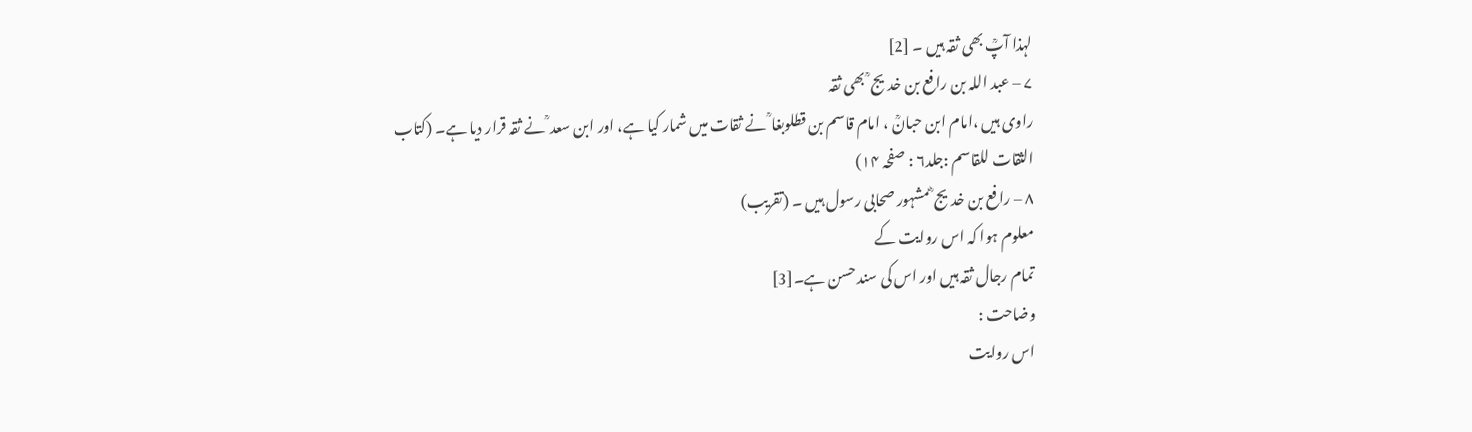لہذا آپؒ بھی ثقہ ہیں ۔ [2]
۷ – عبد اللہ بن رافع بن خدیج ؒ بھی ثقہ
راوی ہیں ،امام ابن حبانؒ ، امام قاسم بن قطلوبغا ؒ نے ثقات میں شمار کیا ہے، اور ابن سعد ؒ نے ثقہ قرار دیا ہے۔ (کتاب
الثقات للقاسم :جلد۶ : صفحہ ۱۴)
۸ – رافع بن خدیج ؓ مشہور صحابی رسول ہیں ۔ (تقریب)
معلوم ہوا کہ اس روایت کے
تمام رجال ثقہ ہیں اور اس کی سند حسن ہے۔[3]
وضاحت :
اس روایت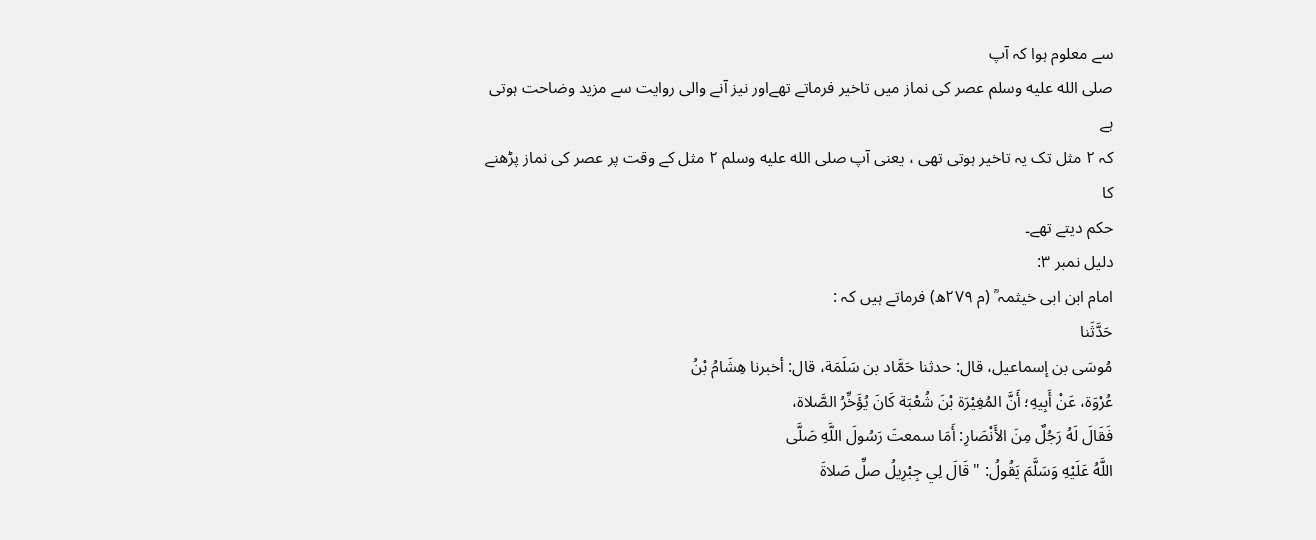سے معلوم ہوا کہ آپ
صلى الله عليه وسلم عصر کی نماز میں تاخیر فرماتے تھےاور نیز آنے والی روایت سے مزید وضاحت ہوتی ہے
کہ ۲ مثل تک یہ تاخیر ہوتی تھی ، یعنی آپ صلى الله عليه وسلم ۲ مثل کے وقت پر عصر کی نماز پڑھنے کا
حکم دیتے تھے۔
دلیل نمبر ۳:
امام ابن ابی خیثمہ ؒ (م ۲۷۹ھ) فرماتے ہیں کہ :
حَدَّثَنا
مُوسَى بن إسماعيل، قال: حدثنا حَمَّاد بن سَلَمَة، قال: أخبرنا هِشَامُ بْنُ
عُرْوَة، عَنْ أَبِيهِ؛ أَنَّ المُغِيْرَة بْنَ شُعْبَة كَانَ يُؤَخِّرُ الصَّلاة،
فَقَالَ لَهُ رَجُلٌ مِنَ الأَنْصَارِ: أَمَا سمعتَ رَسُولَ اللَّهِ صَلَّى
اللَّهُ عَلَيْهِ وَسَلَّمَ يَقُولُ: "قَالَ لِي جِبْرِيلُ صلِّ صَلاةَ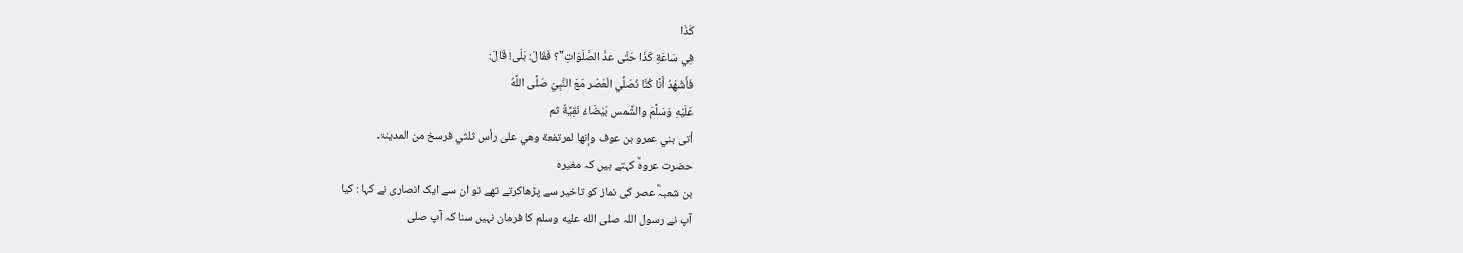كَذَا
فِي سَاعَةِ كَذَا حَتَّى عدَّ الصَّلَوَاتِ"؟ فَقَالَ: بَلَى! قَالَ:
فَأَشْهَدُ أَنَّا كُنَّا نُصَلِّي الْعَصْر مَعَ النَّبِيّ صَلَّى اللَّهُ
عَلَيْهِ وَسَلَّمَ والشَّمس بَيْضَاءُ نَقِيَّةٌ ثم
أتى بني عمرو بن عوف وإنها لمرتفعة وهي على رأس ثلثي فرسخ من المدينۃ۔
حضرت عروہؒ کہتے ہیں کہ مغیرہ
بن شعبہؓ عصر کی نماز کو تاخیر سے پڑھاکرتے تھے تو ان سے ایک انصاری نے کہا : کیا
آپ نے رسول اللہ صلى الله عليه وسلم کا فرمان نہیں سنا کہ آپ صلى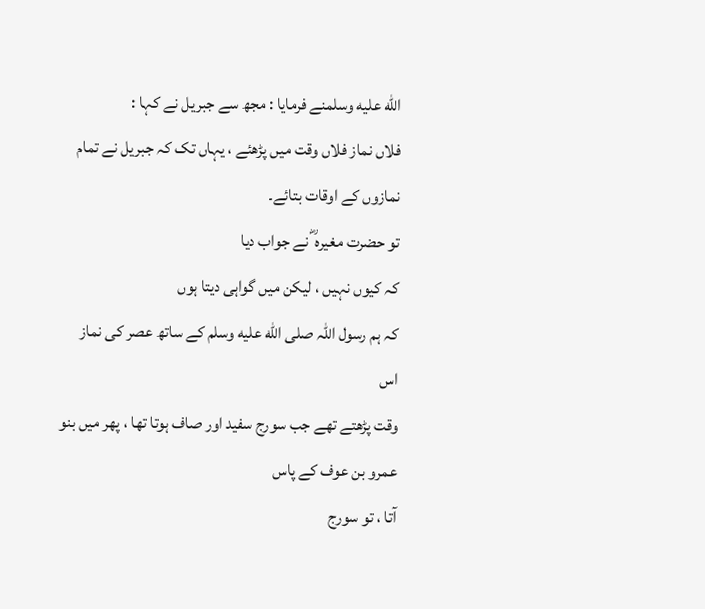الله عليه وسلمنے فرمایا : مجھ سے جبریل نے کہا :
فلاں نماز فلاں وقت میں پڑھئے ، یہاں تک کہ جبریل نے تمام
نمازوں کے اوقات بتائے۔
تو حضرت مغیرہ ؓ نے جواب دیا
کہ کیوں نہیں ، لیکن میں گواہی دیتا ہوں
کہ ہم رسول اللہ صلى الله عليه وسلم کے ساتھ عصر کی نماز اس
وقت پڑھتے تھے جب سورج سفید اور صاف ہوتا تھا ، پھر میں بنو عمرو بن عوف کے پاس
آتا ، تو سورج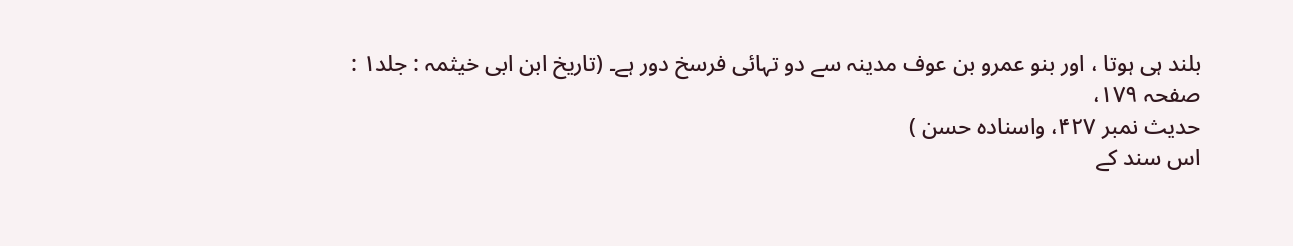بلند ہی ہوتا ، اور بنو عمرو بن عوف مدینہ سے دو تہائی فرسخ دور ہے۔ (تاریخ ابن ابی خیثمہ : جلد۱ : صفحہ ۱۷۹،
حدیث نمبر ۴۲۷، واسنادہ حسن )
اس سند کے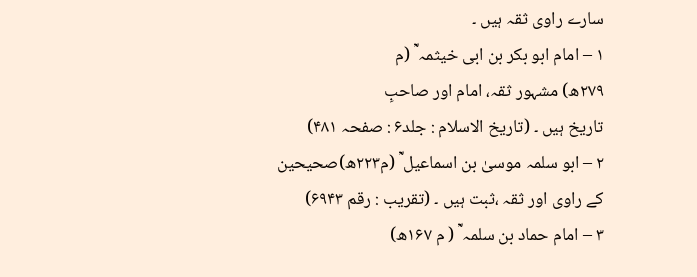سارے راوی ثقہ ہیں ۔
۱ – امام ابو بکر بن ابی خیثمہ ؒ (م
۲۷۹ھ) مشہور ثقہ، امام اور صاحبِ
تاریخ ہیں ۔ (تاریخ الاسلام : جلد۶ : صفحہ ۴۸۱)
۲ – ابو سلمہ موسیٰ بن اسماعیل ؒ (م۲۲۳ھ)صحیحین
کے راوی اور ثقہ ،ثبت ہیں ۔ (تقریب : رقم ۶۹۴۳)
۳ – امام حماد بن سلمہ ؒ ( م ۱۶۷ھ)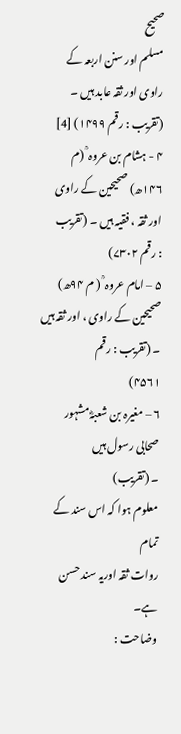صحیح
مسلم اور سنن اربعہ کے راوی اور ثقہ عابد ہیں ۔ (تقریب : رقم ۱۴۹۹) [4]
۴ - ہشام بن عروہ ؒ (م ۱۴۶ھ) صحیحین کے راوی اور ثقہ ، فقیہ ہیں ۔ (تقریب
: رقم ۷۳۰۲)
۵ – امام عروہ ؒ ( م ۹۴ھ) صحیحین کے راوی ، اور ثقہ ہیں ۔ (تقریب : رقم
۴۵۶۱)
۶ – مغیرہ بن شعبہؓ مشہور صحابی رسول ہیں
۔ (تقریب)
معلوم ہوا کہ اس سند کے تمام
روات ثقہ اوریہ سند حسن ہے۔
وضاحت :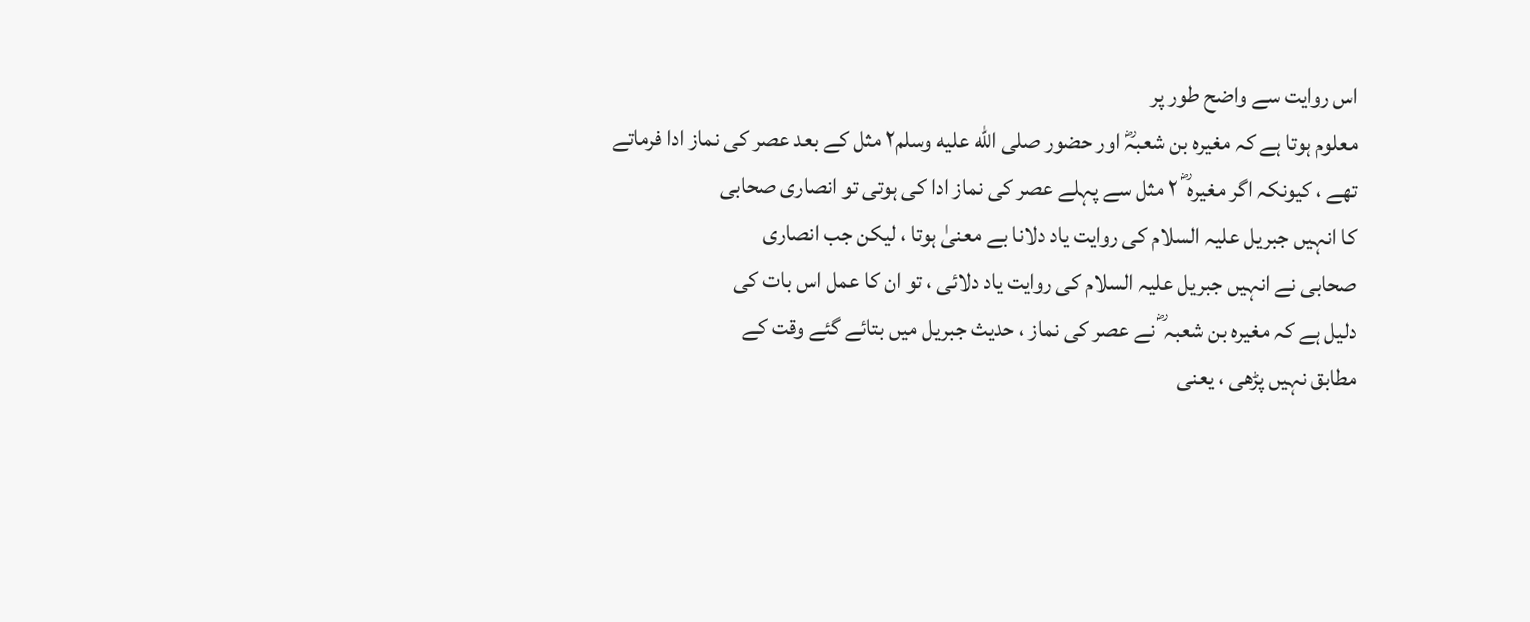اس روایت سے واضح طور پر
معلوم ہوتا ہے کہ مغیرہ بن شعبہؓ اور حضور صلى الله عليه وسلم۲ مثل کے بعد عصر کی نماز ادا فرماتے
تھے ، کیونکہ اگر مغیرہ ؓ ۲ مثل سے پہلے عصر کی نماز ادا کی ہوتی تو انصاری صحابی
کا انہیں جبریل علیہ السلام کی روایت یاد دلانا بے معنیٰ ہوتا ، لیکن جب انصاری
صحابی نے انہیں جبریل علیہ السلام کی روایت یاد دلائی ، تو ان کا عمل اس بات کی
دلیل ہے کہ مغیرہ بن شعبہ ؓ نے عصر کی نماز ، حدیث جبریل میں بتائے گئے وقت کے
مطابق نہیں پڑھی ، یعنی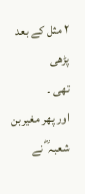۲ مثل کے بعد پڑھی
تھی ۔
اور پھر مغیربن شعبہ ؓ نے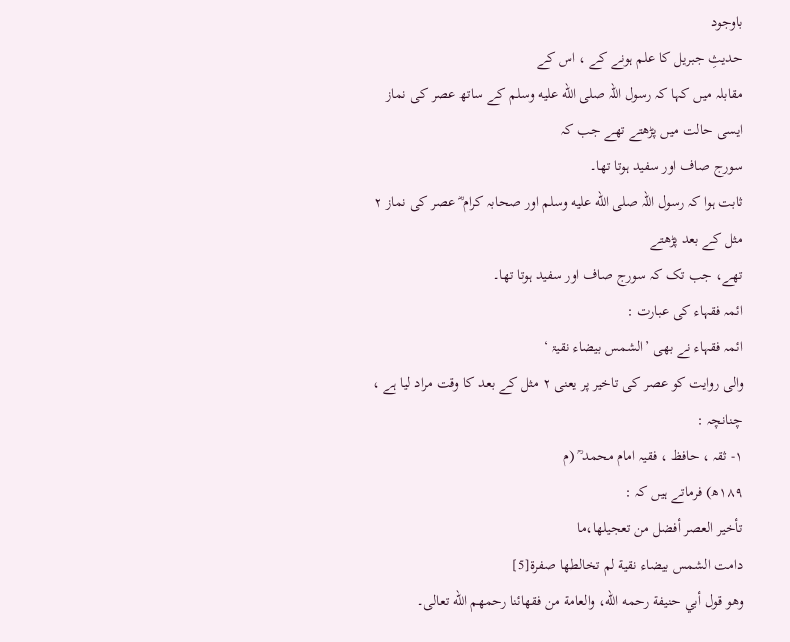باوجود
حدیثِ جبریل کا علم ہونے کے ، اس کے
مقابلہ میں کہا کہ رسول اللہ صلى الله عليه وسلم کے ساتھ عصر کی نماز ایسی حالت میں پڑھتے تھے جب کہ
سورج صاف اور سفید ہوتا تھا۔
ثابت ہوا کہ رسول اللہ صلى الله عليه وسلم اور صحابہ کرام ؓ عصر کی نماز ۲ مثل کے بعد پڑھتے
تھے، جب تک کہ سورج صاف اور سفید ہوتا تھا۔
ائمہ فقہاء کی عبارت :
ائمہ فقہاء نے بھی ’الشمس بیضاء نقیۃ ‘
والی روایت کو عصر کی تاخیر پر یعنی ۲ مثل کے بعد کا وقت مراد لیا ہے ، چنانچہ :
۱- ثقہ ، حافظ ، فقیہ امام محمد ؒ (م
۱۸۹ھ) فرماتے ہیں کہ :
تأخير العصر أفضل من تعجيلها،ما
دامت الشمس بيضاء نقية لم تخالطها صفرة[5]
وهو قول أبي حنيفة رحمه الله، والعامة من فقهائنا رحمهم الله تعالى۔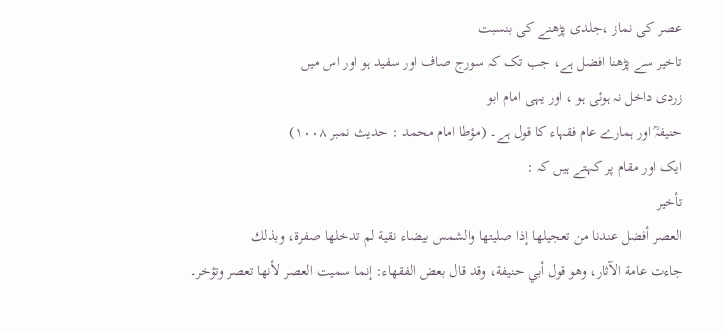عصر کی نماز ،جلدی پڑھنے کی بنسبت
تاخیر سے پڑھنا افضل ہے، جب تک کہ سورج صاف اور سفید ہو اور اس میں
زردی داخل نہ ہوئی ہو ، اور یہی امام ابو
حنیفہؒ اور ہمارے عام فقہاء کا قول ہے۔ (مؤطا امام محمد : حدیث نمبر ۱۰۰۸)
ایک اور مقام پر کہتے ہیں کہ :
تأخير
العصر أفضل عندنا من تعجيلها إذا صليتها والشمس بيضاء نقية لم تدخلها صفرة، وبذلك
جاءت عامة الآثار، وهو قول أبي حنيفة، وقد قال بعض الفقهاء: إنما سميت العصر لأنها تعصر وتؤخر۔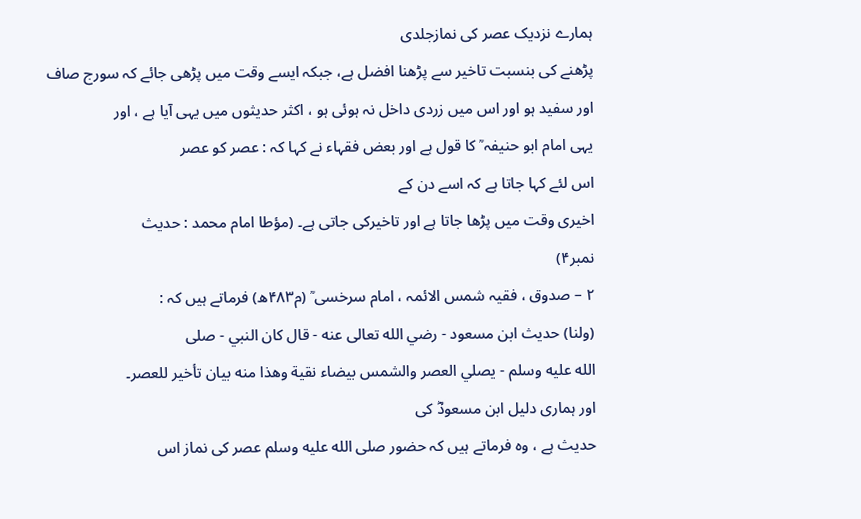ہمارے نزدیک عصر کی نمازجلدی
پڑھنے کی بنسبت تاخیر سے پڑھنا افضل ہے، جبکہ ایسے وقت میں پڑھی جائے کہ سورج صاف
اور سفید ہو اور اس میں زردی داخل نہ ہوئی ہو ، اکثر حدیثوں میں یہی آیا ہے ، اور
یہی امام ابو حنیفہ ؒ کا قول ہے اور بعض فقہاء نے کہا کہ : عصر کو عصر
اس لئے کہا جاتا ہے کہ اسے دن کے
اخیری وقت میں پڑھا جاتا ہے اور تاخیرکی جاتی ہے۔ (مؤطا امام محمد : حدیث
نمبر۴)
۲ – صدوق ، فقیہ شمس الائمہ ، امام سرخسی ؒ (م۴۸۳ھ) فرماتے ہیں کہ :
(ولنا) حديث ابن مسعود - رضي الله تعالى عنه - قال كان النبي - صلى
الله عليه وسلم - يصلي العصر والشمس بيضاء نقية وهذا منه بيان تأخير للعصر۔
اور ہماری دلیل ابن مسعودؓ کی
حدیث ہے ، وہ فرماتے ہیں کہ حضور صلى الله عليه وسلم عصر کی نماز اس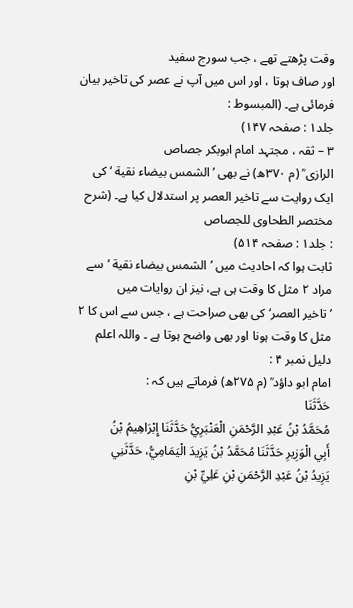وقت پڑھتے تھے ، جب سورج سفید
اور صاف ہوتا ، اور اس میں آپ نے عصر کی تاخیر بیان فرمائی ہے۔ (المبسوط :
جلد۱ : صفحہ ۱۴۷)
۳ – ثقہ ، مجتہد امام ابوبکر جصاص
الرازی ؒ (م ۳۷۰ھ) نے بھی ’ الشمس بيضاء نقية ‘ کی
ایک روایت سے تاخیر العصر پر استدلال کیا ہے۔ (شرح مختصر الطحاوی للجصاص
: جلد۱ : صفحہ ۵۱۴)
ثابت ہوا کہ احادیث میں ’ الشمس بيضاء نقية ‘سے
مراد ۲ مثل کا وقت ہی ہے، نیز ان روایات میں
’تاخیر العصر‘ کی بھی صراحت ہے ، جس سے اس کا ۲ مثل کا وقت ہونا اور بھی واضح ہوتا ہے ۔ واللہ اعلم
دلیل نمبر ۴ :
امام ابو داؤد ؒ (م ۲۷۵ھ) فرماتے ہیں کہ :
حَدَّثَنَا
مُحَمَّدُ بْنُ عَبْدِ الرَّحْمَنِ الْعَنْبَرِيُّ حَدَّثَنَا إِبْرَاهِيمُ بْنُ
أَبِي الْوَزِيرِ حَدَّثَنَا مُحَمَّدُ بْنُ يَزِيدَ الْيَمَامِيُّ، حَدَّثَنِي
يَزِيدُ بْنُ عَبْدِ الرَّحْمَنِ بْنِ عَلِيِّ بْنِ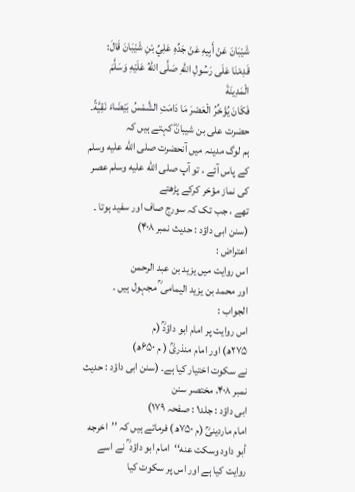شَيْبَانَ عَنْ أَبِيهِ عَنْ جَدِّهِ عَلِيِّ بْنِ شَيْبَانَ قَالَ:
قَدِمْنَا عَلَى رَسُولِ اللَّهِ صَلَّى اللهُ عَلَيْهِ وَسَلَّمَ الْمَدِينَةَ
فَكَانَ يُؤَخِّرُ الْعَصْرَ مَا دَامَتِ الشَّمْسُ بَيْضَاءَ نَقِيَّةً۔
حضرت علی بن شیبانؓ کہتے ہیں کہ
ہم لوگ مدینہ میں آنحضرت صلى الله عليه وسلم کے پاس آئے ، تو آپ صلى الله عليه وسلم عصر کی نماز مؤخر کرکے پڑھتے
تھے ، جب تک کہ سورج صاف اور سفید ہوتا ۔ (سنن ابی داؤد : حدیث نمبر ۴۰۸)
اعتراض :
اس روایت میں یزید بن عبد الرحمن
اور محمد بن یزید الیمامی ؒ مجہول ہیں ۔
الجواب :
اس روایت پر امام ابو داؤدؒ (م
۲۷۵ھ) اور امام منذریؒ ( م ۶۵۰ھ)
نے سکوت اختیار کیا ہے۔ (سنن ابی داؤد : حدیث نمبر ۴۰۸، مختصر سنن
ابی داؤد : جلد۱ : صفحہ ۱۷۹)
امام ماردینیؒ (م ۷۵۰ھ) فرماتے ہیں کہ ’’اخرجه أبو داود وسكت عنه‘‘امام ابو داؤد ؒ نے اسے روایت کیا ہے اور اس پر سکوت کیا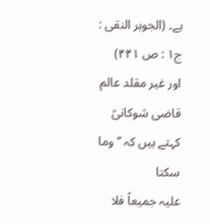ہے۔ (الجوہر النقی : ج۱ : ص ۴۴۱)
اور غیر مقلد عالم قاضی شوکانیؒ کہتے ہیں کہ ’’وما سکتا
علیہ جمیعاً فلا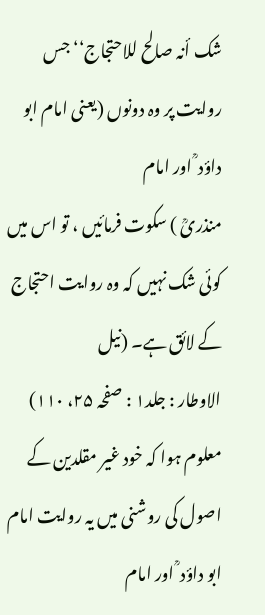شک أنہ صالح للاحتجاج‘‘ جس روایت پر وہ دونوں (یعنی امام ابو داؤد ؒ اور امام
منذریؒ ) سکوت فرمائیں ، تو اس میں کوئی شک نہیں کہ وہ روایت احتجاج کے لائق ہے۔ (نیل
الاوطار : جلد۱ : صفحہ ۲۵، ۱۱۰)
معلوم ہوا کہ خود غیر مقلدین کے
اصول کی روشنی میں یہ روایت امام ابو داؤد ؒ اور امام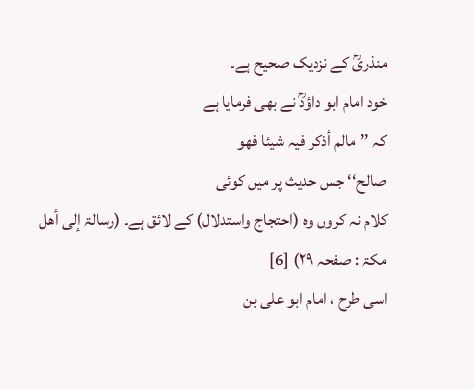منذریؒ کے نزدیک صحیح ہے۔
خود امام ابو داؤدؒ نے بھی فرمایا ہے
کہ ’’مالم أذکر فیہ شیئا فھو
صالح‘‘ جس حدیث پر میں کوئی
کلام نہ کروں وہ (احتجاج واستدلال) کے لائق ہے۔ (رسالۃ إلی أھل مکۃ : صفحہ ۲۹) [6]
اسی طرح ، امام ابو علی بن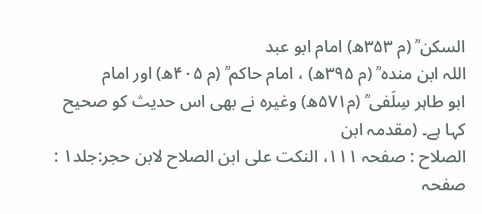السکن ؒ (م ۳۵۳ھ) امام ابو عبد
اللہ ابن مندہ ؒ (م ۳۹۵ھ) ، امام حاکم ؒ (م ۴۰۵ھ) اور امام
ابو طاہر سِلَفی ؒ (م۵۷۱ھ) وغیرہ نے بھی اس حدیث کو صحیح کہا ہے۔ (مقدمہ ابن
الصلاح : صفحہ ۱۱۱، النکت علی ابن الصلاح لابن حجر:جلد۱ : صفحہ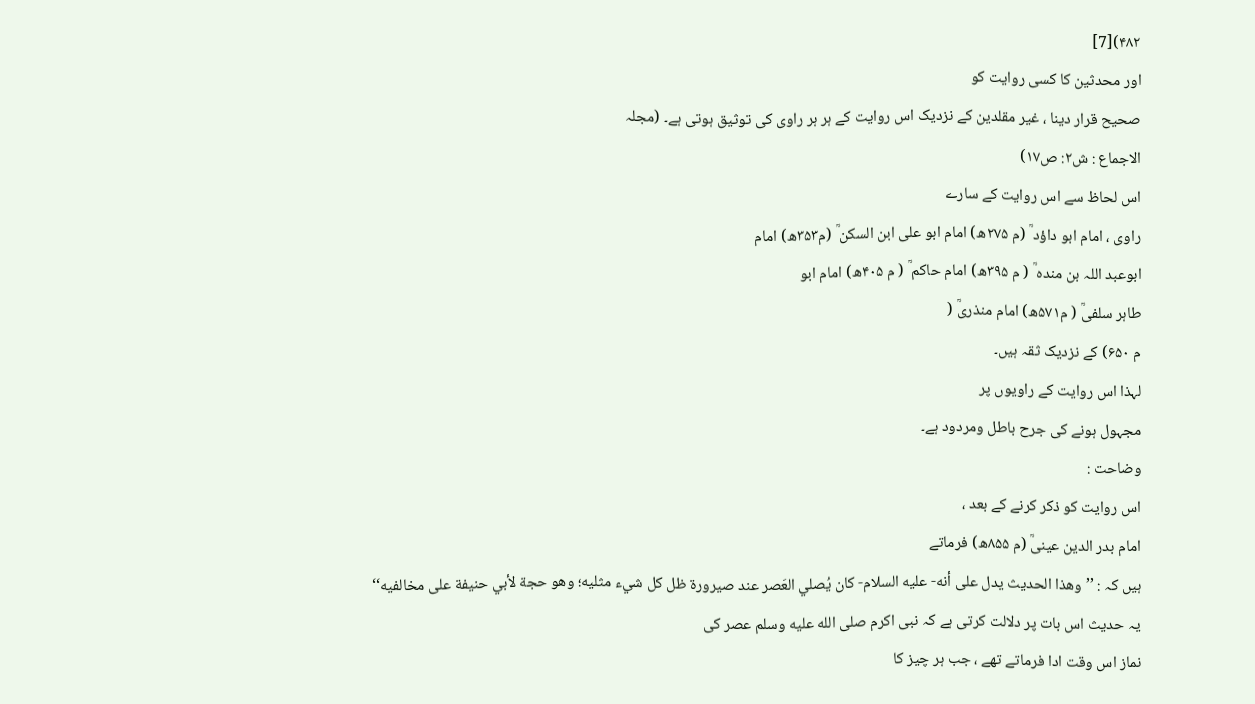۴۸۲)[7]
اور محدثین کا کسی روایت کو
صحیح قرار دینا ، غیر مقلدین کے نزدیک اس روایت کے ہر ہر راوی کی توثیق ہوتی ہے۔ (مجلہ
الاجماع : ش۲: ص۱۷)
اس لحاظ سے اس روایت کے سارے
راوی ، امام ابو داؤد ؒ (م ۲۷۵ھ) امام ابو علی ابن السکن ؒ (م۳۵۳ھ) امام
ابوعبد اللہ بن مندہ ؒ ( م ۳۹۵ھ) امام حاکم ؒ ( م ۴۰۵ھ) امام ابو
طاہر سلفیؒ ( م۵۷۱ھ) امام منذریؒ (
م ۶۵۰) کے نزدیک ثقہ ہیں۔
لہذا اس روایت کے راویوں پر
مجہول ہونے کی جرح باطل ومردود ہے۔
وضاحت :
اس روایت کو ذکر کرنے کے بعد ،
امام بدر الدین عینیؒ (م ۸۵۵ھ) فرماتے
ہیں کہ : ’’وهذا الحديث يدل على أنه- عليه السلام- كان يُصلي العَصر عند صيرورة ظل كل شيء مثليه؛ وهو حجة لأبي حنيفة على مخالفيه‘‘ یہ حدیث اس بات پر دلالت کرتی ہے کہ نبی اکرم صلى الله عليه وسلم عصر کی
نماز اس وقت ادا فرماتے تھے ، جب ہر چیز کا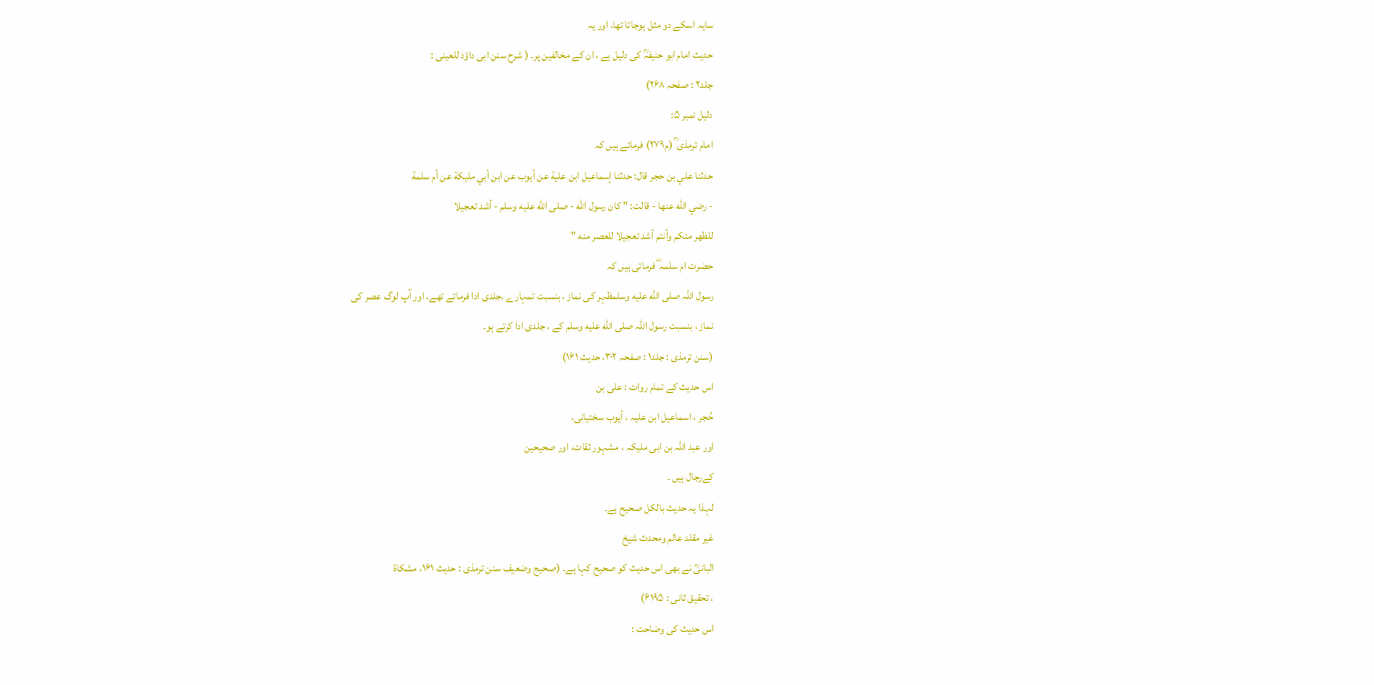سایہ اسکے دو مثل ہوجاتا تھا، اور یہ
حدیث امام ابو حنیفہؒ کی دلیل ہے ، ان کے مخالفین پر۔ ( شرح سنن ابی داؤد للعینی :
جلد۲ : صفحہ ۲۶۸)
دلیل نمبر ۵:
امام ترمذی ؒ (م۲۷۹) فرماتے ہیں کہ
حدثنا علي بن حجر قال: حدثنا إسماعيل ابن علية عن أيوب عن ابن أبي مليكة عن أم سلمة
- رضي الله عنها - قالت: " كان رسول الله - صلى الله عليه وسلم - أشد تعجيلا
للظهر منكم وأنتم أشد تعجيلا للعصر منه "
حضرت ام سلمہ ؓ فرماتی ہیں کہ
رسول اللہ صلى الله عليه وسلمظہر کی نماز ، بنسبت تمہارے ،جلدی ادا فرماتے تھے، اور آپ لوگ عصر کی
نماز ، بنسبت رسول اللہ صلى الله عليه وسلم کے ، جلدی ادا کرتے ہو۔
(سنن ترمذی : جلد۱ : صفحہ ۳۰۲، حدیث ۱۶۱)
اس حدیث کے تمام روات : علی بن
حُجر ، اسماعیل ابن علیہ ، أیوب سختیانی،
اور عبد اللہ بن ابی ملیکہ ، مشہور ثقات، اور صحیحین
کےرجال ہیں ۔
لہذا یہ حدیث بالکل صحیح ہے۔
غیر مقلد عالم ومحدث شیخ
البانیؒ نے بھی اس حدیث کو صحیح کہا ہے۔ (صحیح وضعیف سنن ترمذی : حدیث ۱۶۱، مشکاۃ
، تحقیق ثانی : ۶۱۹۵)
اس حدیث کی وضاحت :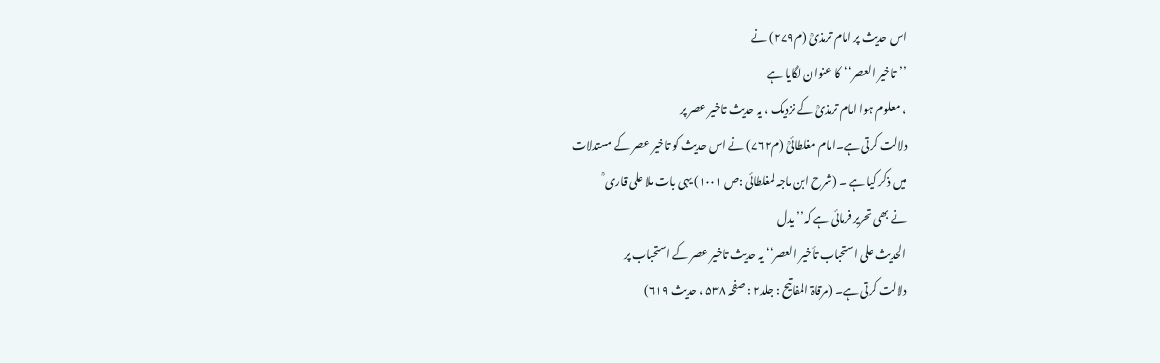اس حدیث پر امام ترمذیؒ (م۲۷۹) نے
’’تاخیر العصر‘‘کا عنوان لگایا ہے
، معلوم ہوا امام ترمذیؒ کے نزدیک ، یہ حدیث تاخیر عصر پر
دلالت کرتی ہے۔امام مغلطائیؒ (م۷۶۲) نے اس حدیث کو تاخیر عصر کے مستدلات
میں ذکر کیا ہے ۔ (شرح ابن ماجہ لمغلطائی :ص ۱۰۰۱) یہی بات ملا علی قاری ؒ
نے بھی تحریر فرمائی ہے کہ’’يدل
الحديث على استحباب تأخير العصر‘‘ یہ حدیث تاخیر عصر کے استحباب پر
دلالت کرتی ہے۔ (مرقاۃ المفاتیح : جلد۲ : صفحہ ۵۳۸ ، حدیث ۶۱۹)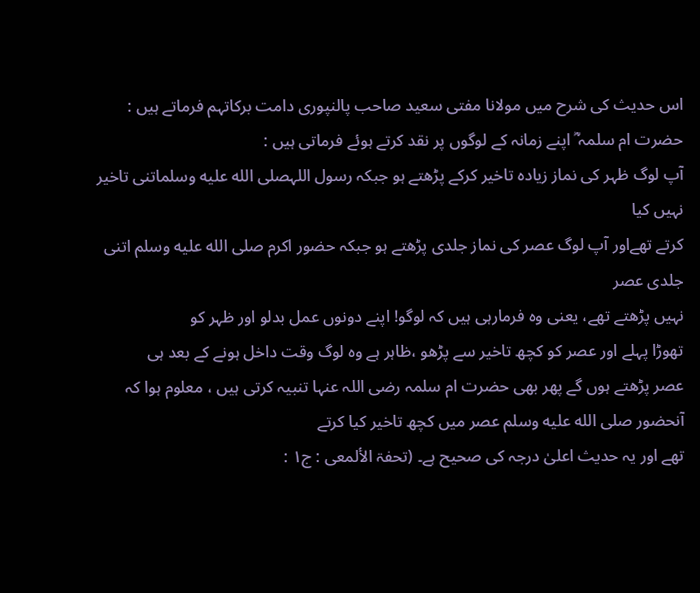اس حدیث کی شرح میں مولانا مفتی سعید صاحب پالنپوری دامت برکاتہم فرماتے ہیں :
حضرت ام سلمہ ؓ اپنے زمانہ کے لوگوں پر نقد کرتے ہوئے فرماتی ہیں :
آپ لوگ ظہر کی نماز زیادہ تاخیر کرکے پڑھتے ہو جبکہ رسول اللہصلى الله عليه وسلماتنی تاخیر نہیں کیا
کرتے تھےاور آپ لوگ عصر کی نماز جلدی پڑھتے ہو جبکہ حضور اکرم صلى الله عليه وسلم اتنی جلدی عصر
نہیں پڑھتے تھے، یعنی وہ فرمارہی ہیں کہ لوگو! اپنے دونوں عمل بدلو اور ظہر کو
تھوڑا پہلے اور عصر کو کچھ تاخیر سے پڑھو ،ظاہر ہے وہ لوگ وقت داخل ہونے کے بعد ہی
عصر پڑھتے ہوں گے پھر بھی حضرت ام سلمہ رضی اللہ عنہا تنبیہ کرتی ہیں ، معلوم ہوا کہ آنحضور صلى الله عليه وسلم عصر میں کچھ تاخیر کیا کرتے
تھے اور یہ حدیث اعلیٰ درجہ کی صحیح ہے۔ (تحفۃ الألمعی : ج۱ :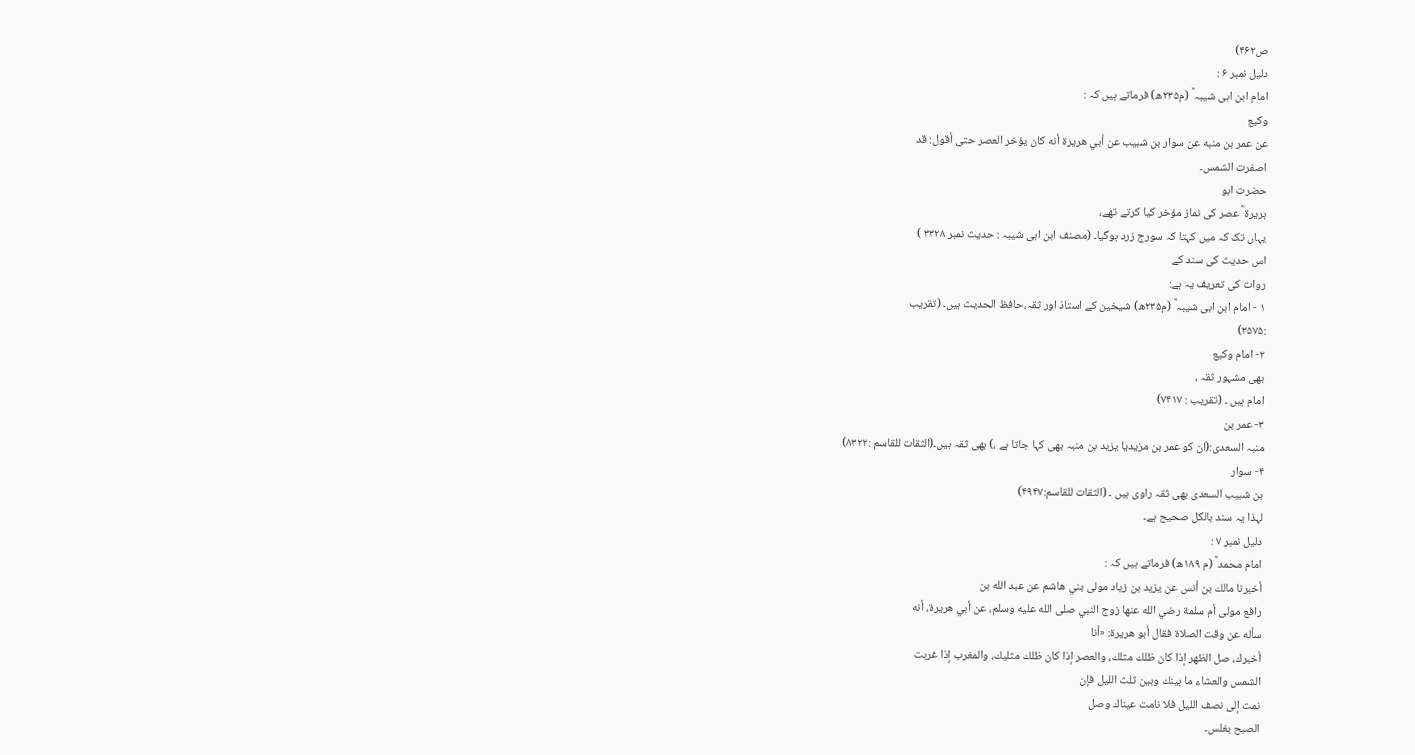ص۴۶۲)
دلیل نمبر ۶ :
امام ابن ابی شیبہ ؒ (م۲۳۵ھ) فرماتے ہیں کہ :
وكيع
عن عمر بن منبه عن سوار بن شبيب عن أبي هريرة أنه كان يؤخر العصر حتى أقول: قد
اصفرت الشمس۔
حضرت ابو
ہریرۃ ؓ عصر کی نماز مؤخر کیا کرتے تھے،
یہاں تک کہ میں کہتا کہ سورج زرد ہوگیا۔ (مصنف ابن ابی شیبہ : حدیث نمبر ۳۳۲۸ )
اس حدیث کی سند کے
روات کی تعریف یہ ہے:
۱ - امام ابن ابی شیبہ ؒ (م۲۳۵ھ) شیخین کے استاذ اور ثقہ،حافظ الحدیث ہیں۔ (تقریب
:۳۵۷۵)
۲- امام وکیع
بھی مشہور ثقہ ،
امام ہیں ۔ (تقریب : ۷۴۱۷)
۳- عمر بن
منبہ السعدی:(ان کو عمر بن مزیدیا یزید بن منبہ بھی کہا جاتا ہے ،) بھی ثقہ ہیں۔(الثقات للقاسم :۸۳۲۲)
۴- سوار
بن شبیب السعدی بھی ثقہ راوی ہیں ۔ (الثقات للقاسم:۴۹۴۷)
لہذا یہ سند بالکل صحیح ہے۔
دلیل نمبر ۷ :
امام محمد ؒ (م ۱۸۹ھ) فرماتے ہیں کہ :
أخبرنا مالك بن أنس عن يزيد بن زياد مولى بني هاشم عن عبد الله بن
رافع مولى أم سلمة رضي الله عنها زوج النبي صلى الله عليه وسلم، عن أبي هريرة، أنه
سأله عن وقت الصلاة فقال أبو هريرة: «أنا
أخبرك، صل الظهر إذا كان ظلك مثلك، والعصر إذا كان ظلك مثليك، والمغرب إذا غربت
الشمس والعشاء ما بينك وبين ثلث الليل فإن
نمت إلى نصف الليل فلا نامت عيناك وصل
الصبح بغلس۔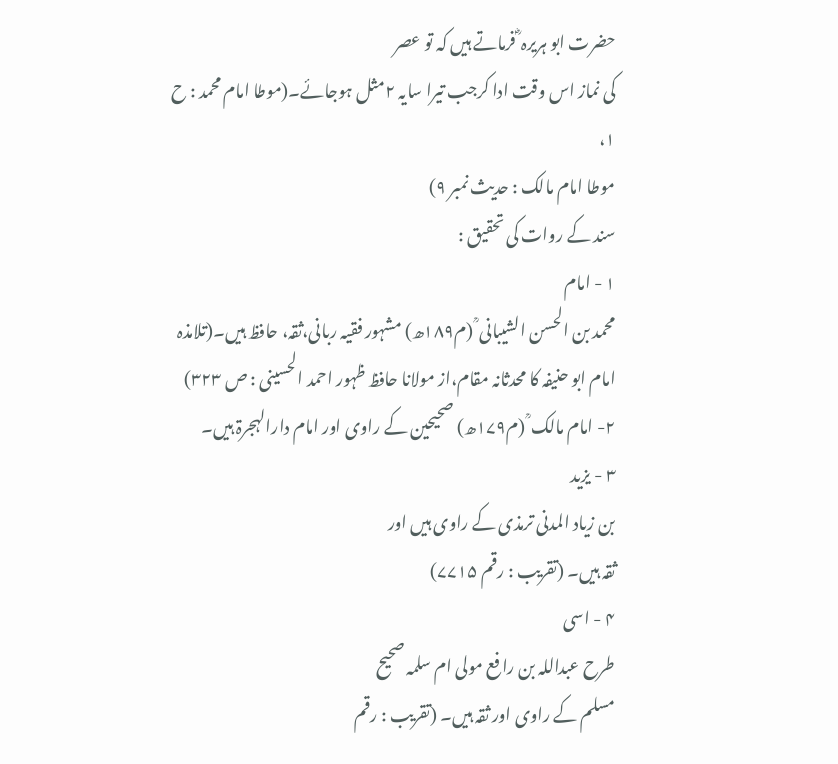حضرت ابو ہریرہ ؓ فرماتے ہیں کہ تو عصر
کی نماز اس وقت ادا کرجب تیرا سایہ ۲مثل ہوجائے۔(موطا امام محمد : ح ۱،
موطا امام مالک : حدیث نمبر ۹)
سند کے روات کی تحقیق :
۱ - امام
محمد بن الحسن الشیبانی ؒ (م۱۸۹ھ) مشہور فقیہ ربانی،ثقہ، حافظ ہیں۔(تلامذہ
امام ابو حنیفہ کا محدثانہ مقام،از مولانا حافظ ظہور احمد الحسینی : ص ۳۲۳)
۲- امام مالک ؒ (م۱۷۹ھ) صحیحین کے راوی اور امام دارالہجرۃ ہیں۔
۳ - یزید
بن زیاد المدنی ترمذی کے راوی ہیں اور
ثقہ ہیں۔ (تقریب : رقم ۷۷۱۵)
۴ - اسی
طرح عبداللہ بن رافع مولی ام سلمہ صحیح
مسلم کے راوی اور ثقہ ہیں۔ (تقریب : رقم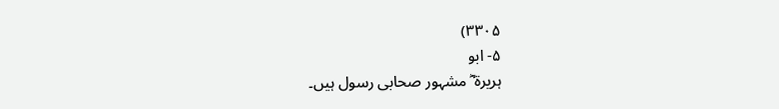۳۳۰۵)
۵- ابو
ہریرۃ ؓ مشہور صحابی رسول ہیں۔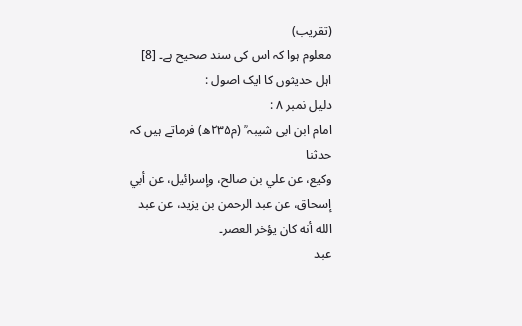(تقریب)
معلوم ہوا کہ اس کی سند صحیح ہے۔ [8]
اہل حدیثوں کا ایک اصول :
دلیل نمبر ۸ :
امام ابن ابی شیبہ ؒ (م۲۳۵ھ) فرماتے ہیں کہ
حدثنا
وكيع، عن علي بن صالح، وإسرائيل، عن أبي إسحاق، عن عبد الرحمن بن يزيد، عن عبد
الله أنه كان يؤخر العصر۔
عبد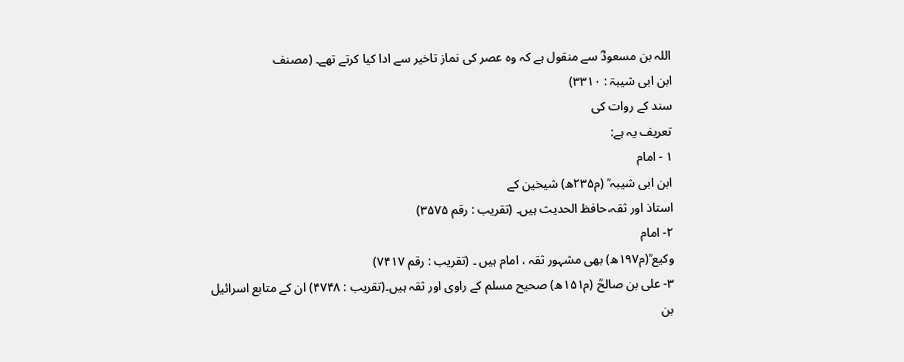اللہ بن مسعودؓ سے منقول ہے کہ وہ عصر کی نماز تاخیر سے ادا کیا کرتے تھے۔ (مصنف
ابن ابی شیبۃ : ۳۳۱۰)
سند کے روات کی
تعریف یہ ہے:
۱ - امام
ابن ابی شیبہ ؒ (م۲۳۵ھ) شیخین کے
استاذ اور ثقہ،حافظ الحدیث ہیں۔ (تقریب : رقم ۳۵۷۵)
۲- امام
وکیع ؒ(م۱۹۷ھ) بھی مشہور ثقہ ، امام ہیں ۔ (تقریب : رقم ۷۴۱۷)
۳- علی بن صالحؒ (م۱۵۱ھ) صحیح مسلم کے راوی اور ثقہ ہیں۔(تقریب : ۴۷۴۸) ان کے متابع اسرائیل
بن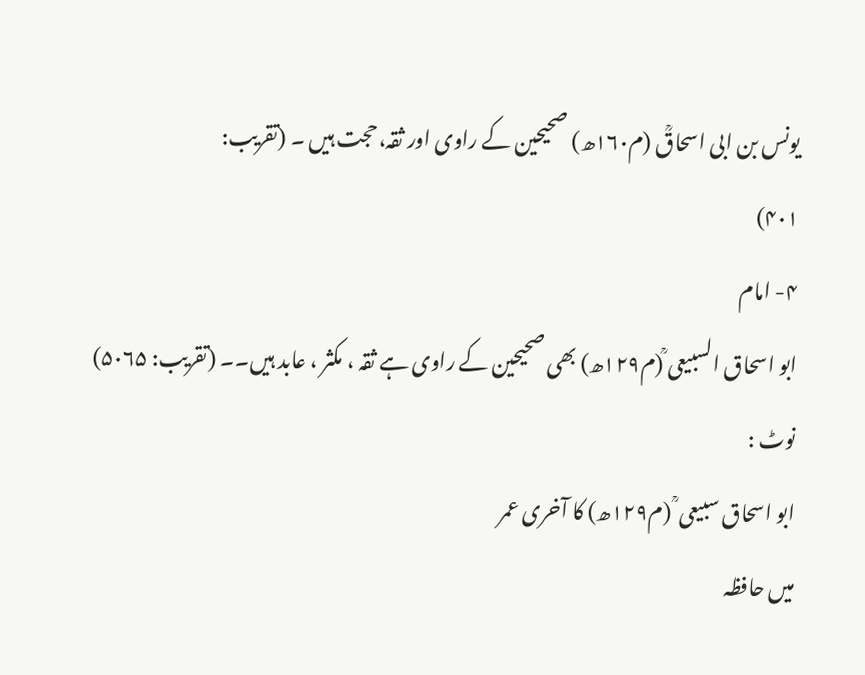یونس بن ابی اسحاقؒ (م۱۶۰ھ) صحیحین کے راوی اور ثقہ،حجت ہیں ۔ (تقریب:
۴۰۱)
۴- امام
ابو اسحاق السبیعی ؒ(م۱۲۹ھ) بھی صحیحین کے راوی ہے ثقہ ، مکثر ، عابد ہیں۔۔ (تقریب: ۵۰۶۵)
نوٹ :
ابو اسحاق سبیعی ؒ (م۱۲۹ھ) کا آخری عمر
میں حافظہ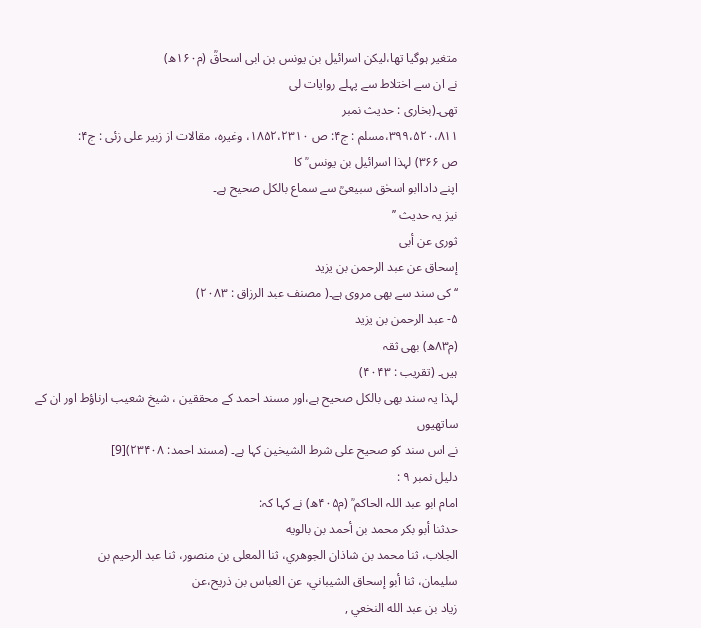متغیر ہوگیا تھا،لیکن اسرائیل بن یونس بن ابی اسحاقؒ (م۱۶۰ھ)
نے ان سے اختلاط سے پہلے روایات لی
تھی۔(بخاری : حدیث نمبر
۳۹۹،۵۲۰،۸۱۱،مسلم : ج۴: ص ۱۸۵۲،۲۳۱۰، وغیرہ، مقالات از زبیر علی زئی : ج۴:
ص ۳۶۶) لہذا اسرائیل بن یونس ؒ کا
اپنے داداابو اسحٰق سبیعیؒ سے سماع بالکل صحیح ہے۔
نیز یہ حدیث ’’
ثوری عن أبی
إسحاق عن عبد الرحمن بن یزید
‘‘ کی سند سے بھی مروی ہے۔( مصنف عبد الرزاق : ۲۰۸۳)
۵- عبد الرحمن بن یزید
(م۸۳ھ) بھی ثقہ
ہیں۔ (تقریب : ۴۰۴۳)
لہذا یہ سند بھی بالکل صحیح ہے،اور مسند احمد کے محققین ، شیخ شعیب ارناؤط اور ان کے ساتھیوں
نے اس سند کو صحیح علی شرط الشیخین کہا ہے۔ (مسند احمد: ۲۳۴۰۸)[9]
دلیل نمبر ۹ :
امام ابو عبد اللہ الحاکم ؒ (م۴۰۵ھ) نے کہا کہ:
حدثنا أبو بكر محمد بن أحمد بن بالويه
الجلاب، ثنا محمد بن شاذان الجوهري، ثنا المعلى بن منصور، ثنا عبد الرحيم بن
سليمان، ثنا أبو إسحاق الشيباني، عن العباس بن ذريح،عن
زياد بن عبد الله النخعي ,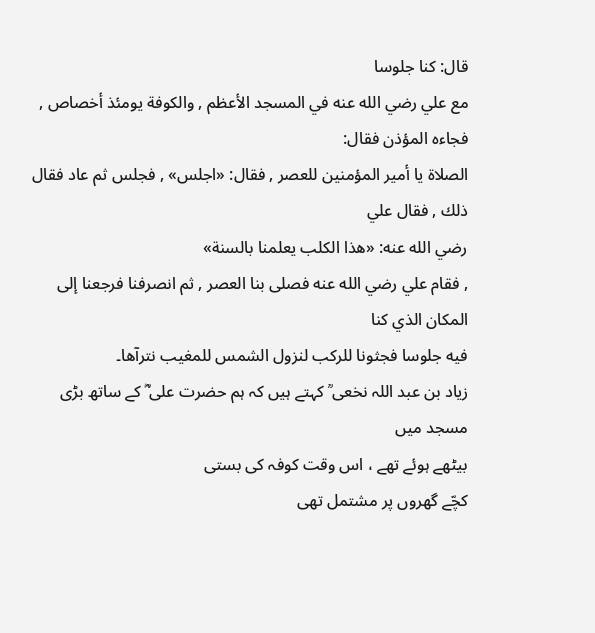قال: كنا جلوسا
مع علي رضي الله عنه في المسجد الأعظم , والكوفة يومئذ أخصاص , فجاءه المؤذن فقال:
الصلاة يا أمير المؤمنين للعصر , فقال: «اجلس» , فجلس ثم عاد فقال ذلك , فقال علي
رضي الله عنه: «هذا الكلب يعلمنا بالسنة»
, فقام علي رضي الله عنه فصلى بنا العصر , ثم انصرفنا فرجعنا إلى المكان الذي كنا
فيه جلوسا فجثونا للركب لنزول الشمس للمغيب نترآها۔
زیاد بن عبد اللہ نخعی ؒ کہتے ہیں کہ ہم حضرت علی ؓ کے ساتھ بڑی مسجد میں
بیٹھے ہوئے تھے ، اس وقت کوفہ کی بستی
کچّے گھروں پر مشتمل تھی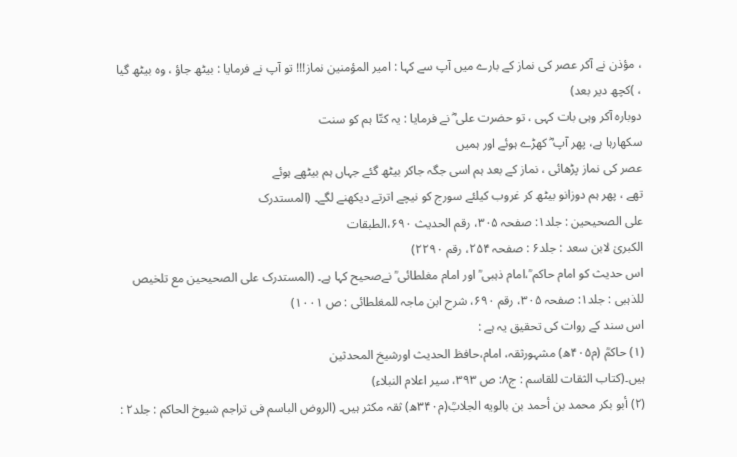، مؤذن نے آکر عصر کی نماز کے بارے میں آپ سے کہا : امیر المؤمنین نماز!!! تو آپ نے فرمایا : بیٹھ جاؤ ، وہ بیٹھ گیا ، )کچھ دیر بعد)
دوبارہ آکر وہی بات کہی ، تو حضرت علی ؓ نے فرمایا : یہ کتّا ہم کو سنت
سکھارہا ہے، پھر آپ ؓ کھڑے ہوئے اور ہمیں
عصر کی نماز پڑھائی ، نماز کے بعد ہم اسی جگہ جاکر بیٹھ گئے جہاں ہم بیٹھے ہوئے
تھے ، پھر ہم دوزانو بیٹھ کر غروب کیلئے سورج کو نیچے اترتے دیکھنے لگے۔ (المستدرک
علی الصحیحین : جلد۱: صفحہ ۳۰۵، رقم الحدیث ۶۹۰،الطبقات
الکبریٰ لابن سعد : جلد۶ : صفحہ ۲۵۴، رقم ۲۲۹۰)
اس حدیث کو امام حاکم ؒ،امام ذہبی ؒ اور امام مغلطائی ؒ نےصحیح کہا ہے۔ (المستدرک علی الصحیحین مع تلخیص للذہبی : جلد۱: صفحہ ۳۰۵، رقم ۶۹۰، شرح ابن ماجہ للمغلطائی : ص ۱۰۰۱)
اس سند کے روات کی تحقیق یہ ہے :
(۱) حاکمؒ (م۴۰۵ھ) مشہورثقہ، امام،حافظ الحدیث اورشیخ المحدثین
ہیں۔(کتاب الثقات للقاسم : ج۸: ص ۳۹۳، سیر اعلام النبلاء)
(۲) أبو بكر محمد بن أحمد بن بالويه الجلابؒ(م۳۴۰ھ) ثقہ مکثر ہیں۔ (الروض الباسم فی تراجم شیوخ الحاکم : جلد۲ :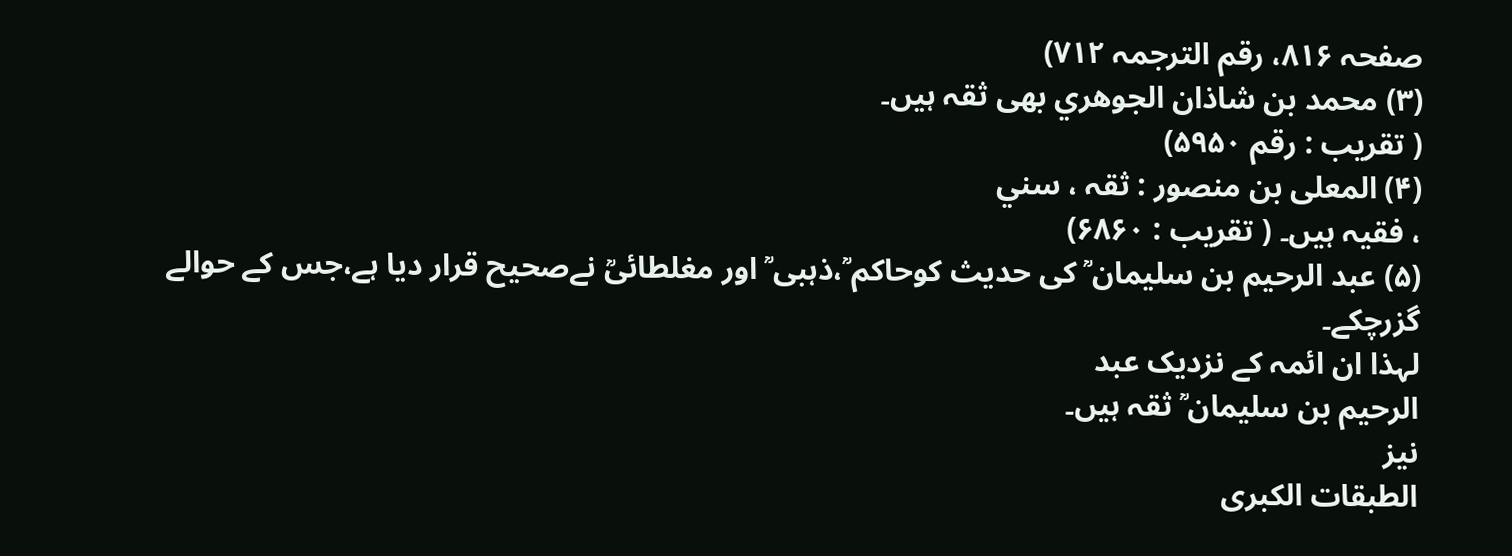صفحہ ۸۱۶، رقم الترجمہ ۷۱۲)
(۳) محمد بن شاذان الجوهري بھی ثقہ ہیں۔
( تقریب : رقم ۵۹۵۰)
(۴) المعلى بن منصور : ثقہ ، سني
، فقیہ ہیں۔ ( تقریب : ۶۸۶۰)
(۵) عبد الرحيم بن سلیمان ؒ کی حدیث کوحاکم ؒ،ذہبی ؒ اور مغلطائیؒ نےصحیح قرار دیا ہے،جس کے حوالے
گزرچکے۔
لہذا ان ائمہ کے نزدیک عبد
الرحيم بن سلیمان ؒ ثقہ ہیں۔
نیز
الطبقات الکبری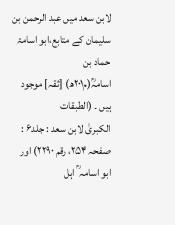لابن سعد میں عبد الرحمن بن سلیمان کے متابع،ابو اسامۃ حماد بن
اسامہؒ(م۲۰۱ھ) [ثقہ] موجود ہیں ۔ (الطبقات
الکبریٰ لابن سعد : جلد۶ : صفحہ ۲۵۴، رقم ۲۲۹۰) اور ابو اسامہ ؒ اہل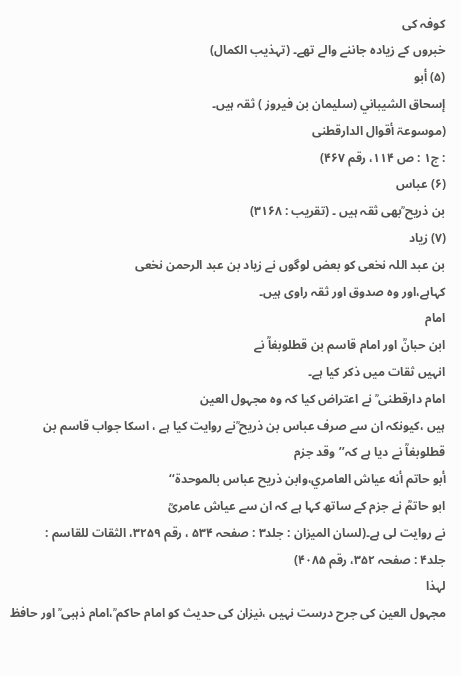کوفہ کی
خبروں کے زیادہ جاننے والے تھے۔ (تہذیب الکمال)
(۵) أبو
إسحاق الشيباني (سلیمان بن فیروز ) ثقہ ہیں۔
(موسوعۃ أقوال الدارقطنی
: ج۱ : ص ۱۱۴، رقم ۴۶۷)
(۶) عباس
بن ذريح ؒبھی ثقہ ہیں ۔ (تقریب : ۳۱۶۸)
(۷) زیاد
بن عبد اللہ نخعی کو بعض لوگوں نے زیاد بن عبد الرحمن نخعی
کہاہے،اور وہ صدوق اور ثقہ راوی ہیں۔
امام
ابن حبانؒ اور امام قاسم بن قطلوبغاؒ نے
انہیں ثقات میں ذکر کیا ہے۔
امام دارقطنی ؒ نے اعتراض کیا کہ وہ مجہول العین
ہیں ،کیونکہ ان سے صرف عباس بن ذریح ؒنے روایت کیا ہے ، اسکا جواب قاسم بن
قطلوبغاؒ نے دیا ہے کہ’’وقد جزم
أبو حاتم أنه عياش العامري،وابن ذريح عباس بالموحدة‘‘
ابو حاتمؒ نے جزم کے ساتھ کہا ہے کہ ان سے عیاش عامریؒ
نے روایت لی ہے۔(لسان المیزان : جلد۳ : صفحہ ۵۳۴ ، رقم ۳۲۵۹، الثقات للقاسم :
جلد۴ : صفحہ ۳۵۲، رقم ۴۰۸۵)
لہذا
مجہول العین کی جرح درست نہیں ،نیزان کی حدیث کو امام حاکم ؒ،امام ذہبی ؒ اور حافظ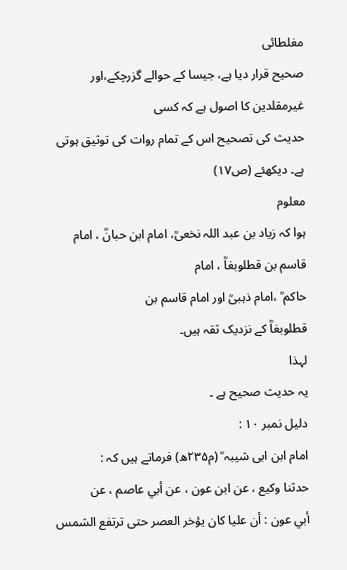مغلطائی
صحیح قرار دیا ہے، جیسا کے حوالے گزرچکے،اور غیرمقلدین کا اصول ہے کہ کسی
حدیث کی تصحیح اس کے تمام روات کی توثیق ہوتی ہے۔ دیکھئے (ص۱۷)
معلوم
ہوا کہ زیاد بن عبد اللہ نخعیؒ، امام ابن حبانؒ ، امام قاسم بن قطلوبغاؒ ، امام
حاکم ؒ ،امام ذہبیؒ اور امام قاسم بن
قطلوبغاؒ کے نزدیک ثقہ ہیں۔
لہذا
یہ حدیث صحیح ہے ۔
دلیل نمبر ۱۰ :
امام ابن ابی شیبہ ؒ (م۲۳۵ھ) فرماتے ہیں کہ :
حدثنا وكيع ، عن ابن عون ، عن أبي عاصم ، عن
أبي عون : أن عليا كان يؤخر العصر حتى ترتفع الشمس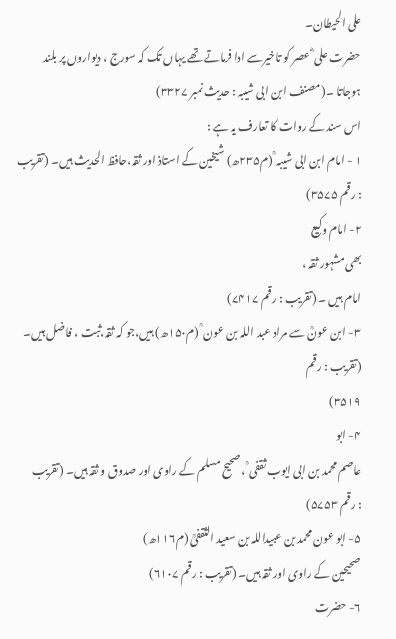على الحيطان۔
حضرت علی ؓ عصر کو تاخیرسے ادا فرماتے تھے یہاں تک کہ سورج ، دیواروں پر بلند
ہوجاتا ۔(مصنف ابن ابی شیبہ : حدیث نمبر ۳۳۲۷)
اس سند کے روات کا تعارف یہ ہے :
۱ - امام ابن ابی شیبہ ؒ (م۲۳۵ھ) شیخین کے استاذ اور ثقہ،حافظ الحدیث ہیں۔ (تقریب
: رقم ۳۵۷۵)
۲- امام وکیع
بھی مشہور ثقہ ،
امام ہیں ۔ (تقریب : رقم ۷۴۱۷)
۳- ابن عونؒ سے مراد عبد اللہ بن عون ؒ (م۱۵۰ھ) ہیں،جو کہ ثقہ،ثبت ، فاضل ہیں۔ (تقریب : رقم
۳۵۱۹)
۴- ابو
عاصم محمد بن ابی ایوب ثقفی ؒ ،صحیح مسلم کے راوی اور صدوق و ثقہ ہیں۔ (تقریب
: رقم ۵۷۵۳)
۵- ابو عون محمد بن عبیداللہ بن سعید الثقفیؒ (م۱۱۶ھ)
صحیحین کے راوی اور ثقہ ہیں۔ (تقریب : رقم ۶۱۰۷)
۶- حضرت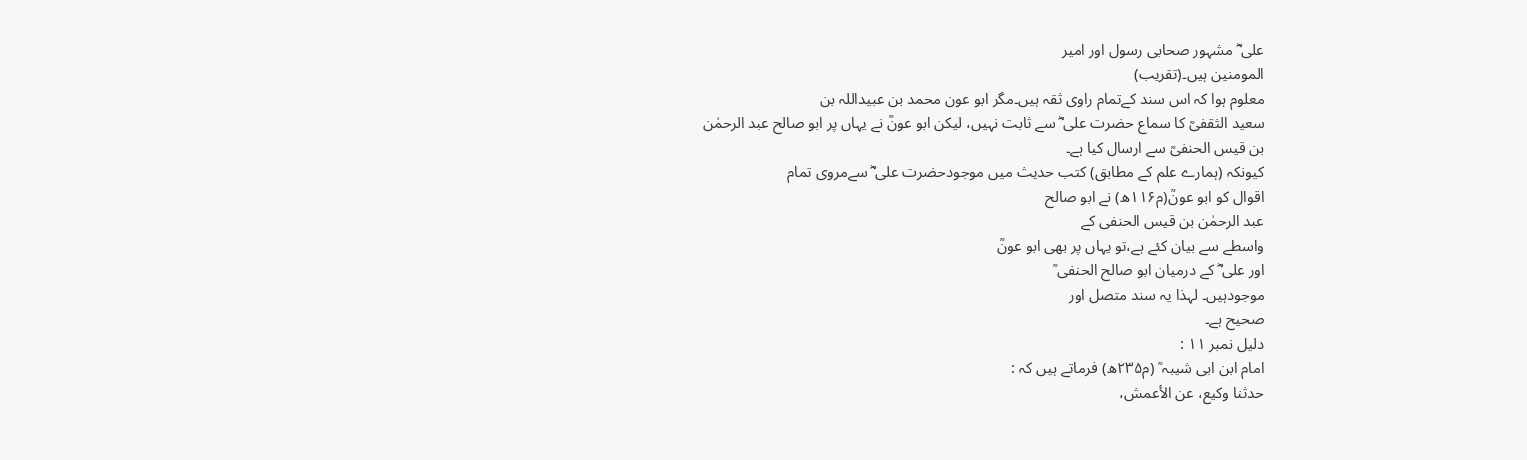علی ؓ مشہور صحابی رسول اور امیر
المومنین ہیں۔(تقریب)
معلوم ہوا کہ اس سند کےتمام راوی ثقہ ہیں۔مگر ابو عون محمد بن عبیداللہ بن
سعید الثقفیؒ کا سماع حضرت علی ؓ سے ثابت نہیں، لیکن ابو عونؒ نے یہاں پر ابو صالح عبد الرحمٰن
بن قیس الحنفیؒ سے ارسال کیا ہے۔
کیونکہ (ہمارے علم کے مطابق) کتب حدیث میں موجودحضرت علی ؓ سےمروی تمام
اقوال کو ابو عونؒ(م۱۱۶ھ) نے ابو صالح
عبد الرحمٰن بن قیس الحنفی کے
واسطے سے بیان کئے ہے،تو یہاں پر بھی ابو عونؒ
اور علی ؓ کے درمیان ابو صالح الحنفی ؒ
موجودہیں۔ لہذا یہ سند متصل اور
صحیح ہے۔
دلیل نمبر ۱۱ :
امام ابن ابی شیبہ ؒ (م۲۳۵ھ) فرماتے ہیں کہ :
حدثنا وكيع، عن الأعمش،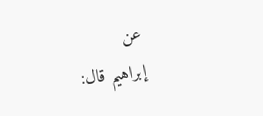عن
إبراهيم قال: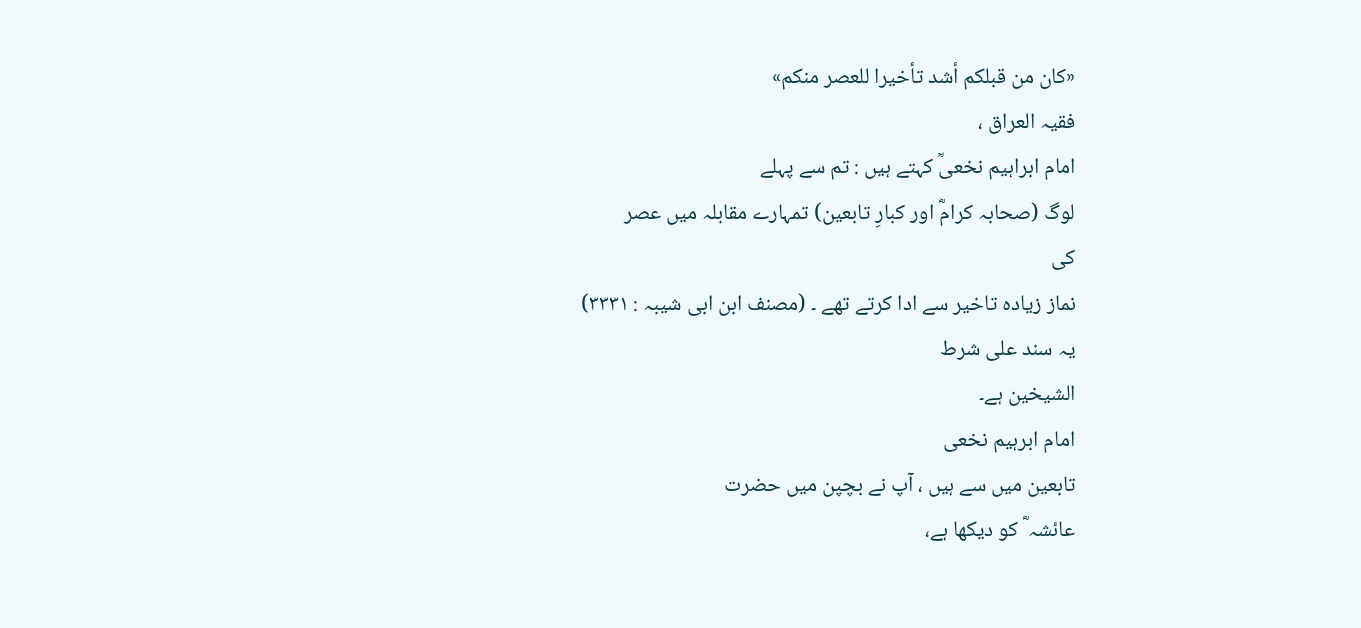«كان من قبلكم أشد تأخيرا للعصر منكم»
فقیہ العراق ،
امام ابراہیم نخعیؒ کہتے ہیں : تم سے پہلے
لوگ (صحابہ کرامؓ اور کبارِ تابعین) تمہارے مقابلہ میں عصر
کی
نماز زیادہ تاخیر سے ادا کرتے تھے ۔ (مصنف ابن ابی شیبہ : ۳۳۳۱)
یہ سند علی شرط
الشیخین ہے۔
امام ابرہیم نخعی
تابعین میں سے ہیں ، آپ نے بچپن میں حضرت
عائشہ ؓ کو دیکھا ہے،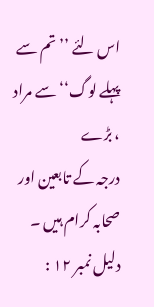اس لئے ’’تم سے پہلے لوگ‘‘ سے مراد ، بڑے
درجہ کے تابعین اور صحابہ کرام ہیں ۔
دلیل نمبر ۱۲ :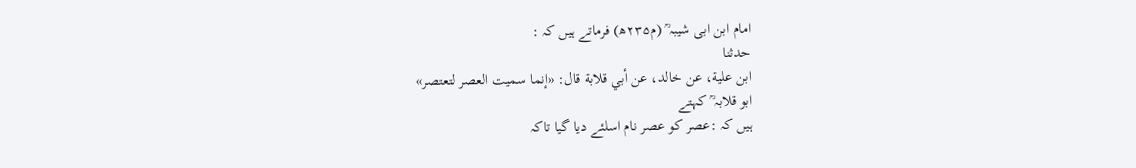امام ابن ابی شیبہ ؒ (م۲۳۵ھ) فرماتے ہیں کہ :
حدثنا
ابن علية، عن خالد، عن أبي قلابة قال: «إنما سميت العصر لتعتصر»
ابو قلابہ ؒ کہتے
ہیں کہ :عصر کو عصر نام اسلئے دیا گیا تاکہ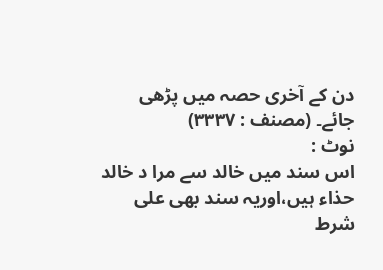دن کے آخری حصہ میں پڑھی
جائے۔ (مصنف : ۳۳۳۷)
نوٹ :
اس سند میں خالد سے مرا د خالد حذاء ہیں،اوریہ سند بھی علی
شرط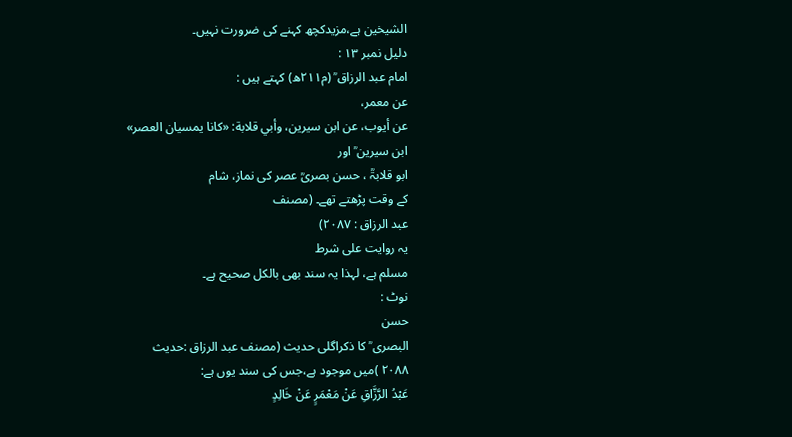الشیخین ہے،مزیدکچھ کہنے کی ضرورت نہیں۔
دلیل نمبر ۱۳ :
امام عبد الرزاق ؒ (م۲۱۱ھ) کہتے ہیں :
عن معمر،
عن أيوب، عن ابن سيرين، وأبي قلابة: «كانا يمسيان العصر»
ابن سیرین ؒ اور
ابو قلابۃؒ ، حسن بصریؒ عصر کی نماز، شام
کے وقت پڑھتے تھے۔ (مصنف
عبد الرزاق : ۲۰۸۷)
یہ روایت علی شرط
مسلم ہے، لہذا یہ سند بھی بالکل صحیح ہے۔
نوٹ :
حسن
البصری ؒ کا ذکراگلی حدیث (مصنف عبد الرزاق :حدیث
۲۰۸۸ )میں موجود ہے،جس کی سند یوں ہے:
عَبْدُ الرَّزَّاقِ عَنْ مَعْمَرٍ عَنْ خَالِدٍ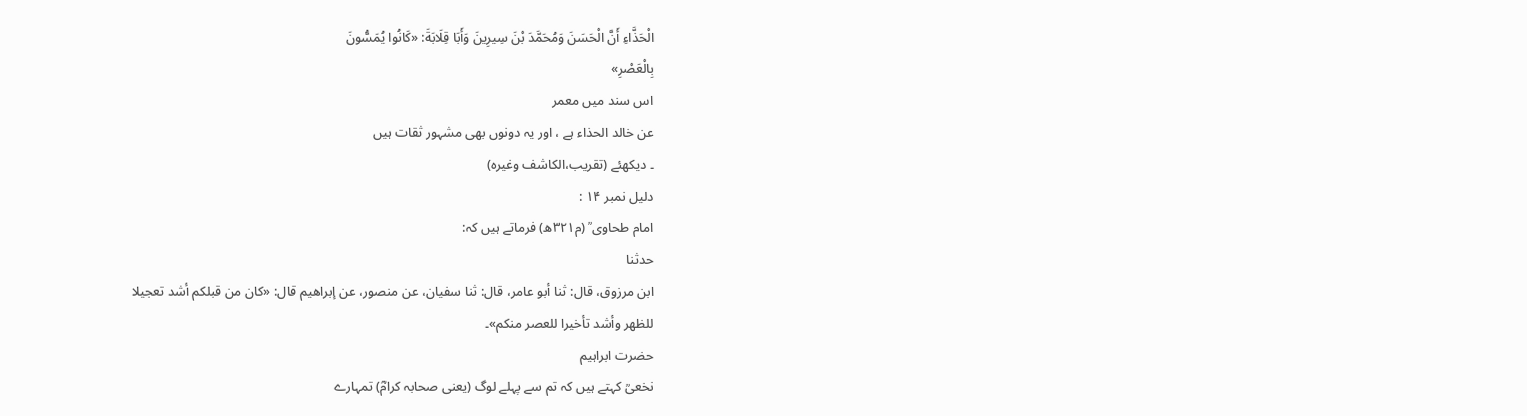الْحَذَّاءِ أَنَّ الْحَسَنَ وَمُحَمَّدَ بْنَ سِيرِينَ وَأَبَا قِلَابَةَ: «كَانُوا يُمَسُّونَ
بِالْعَصْرِ»
اس سند میں معمر
عن خالد الحذاء ہے ، اور یہ دونوں بھی مشہور ثقات ہیں
۔ دیکھئے (تقریب،الکاشف وغیرہ)
دلیل نمبر ۱۴ :
امام طحاوی ؒ (م۳۲۱ھ) فرماتے ہیں کہ:
حدثنا
ابن مرزوق، قال: ثنا أبو عامر، قال: ثنا سفيان، عن منصور، عن إبراهيم قال: «كان من قبلكم أشد تعجيلا
للظهر وأشد تأخيرا للعصر منكم»۔
حضرت ابراہیم
نخعیؒ کہتے ہیں کہ تم سے پہلے لوگ (یعنی صحابہ کرامؓ) تمہارے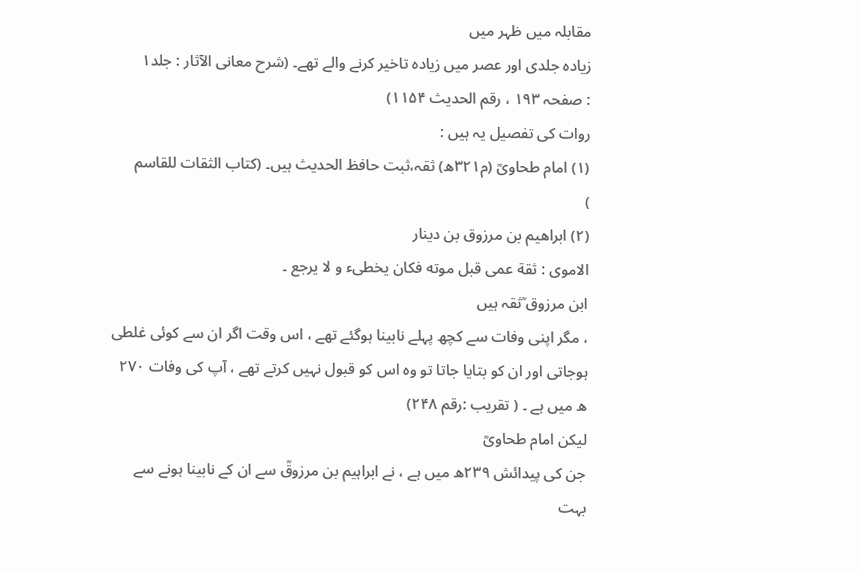مقابلہ میں ظہر میں
زیادہ جلدی اور عصر میں زیادہ تاخیر کرنے والے تھے۔ (شرح معانی الآثار : جلد۱
: صفحہ ۱۹۳ ، رقم الحدیث ۱۱۵۴)
روات کی تفصیل یہ ہیں :
(۱) امام طحاویؒ (م۳۲۱ھ) ثقہ،ثبت حافظ الحدیث ہیں۔ (کتاب الثقات للقاسم
)
(۲) ابراھیم بن مرزوق بن دینار
الاموی : ثقة عمى قبل موته فكان يخطىء و لا يرجع ۔
ابن مرزوق ؒثقہ ہیں
، مگر اپنی وفات سے کچھ پہلے نابینا ہوگئے تھے ، اس وقت اگر ان سے کوئی غلطی
ہوجاتی اور ان کو بتایا جاتا تو وہ اس کو قبول نہیں کرتے تھے ، آپ کی وفات ۲۷۰
ھ میں ہے ۔ ( تقریب :رقم ۲۴۸)
لیکن امام طحاویؒ
جن کی پیدائش ۲۳۹ھ میں ہے ، نے ابراہیم بن مرزوقؒ سے ان کے نابینا ہونے سے
بہت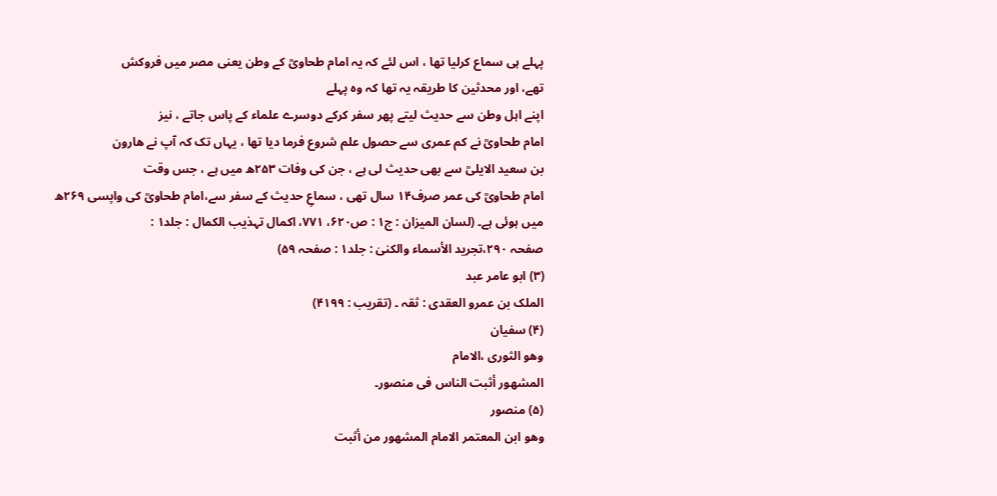پہلے ہی سماع کرلیا تھا ، اس لئے کہ یہ امام طحاویؒ کے وطن یعنی مصر میں فروکش
تھے، اور محدثین کا طریقہ یہ تھا کہ وہ پہلے
اپنے اہل وطن سے حدیث لیتے پھر سفر کرکے دوسرے علماء کے پاس جاتے ، نیز
امام طحاویؒ نے کم عمری سے حصول علم شروع فرما دیا تھا ، یہاں تک کہ آپ نے ھارون
بن سعید الایلیؒ سے بھی حدیث لی ہے ، جن کی وفات ۲۵۳ھ میں ہے ، جس وقت
امام طحاویؒ کی عمر صرف۱۴ سال تھی ، سماعِ حدیث کے سفر سے،امام طحاویؒ کی واپسی ۲۶۹ھ
میں ہوئی ہے۔ (لسان المیزان : ج۱ : ص۶۲۰، ۷۷۱، اکمال تہذیب الکمال : جلد۱ :
صفحہ ۲۹۰،تجرید الأسماء والکنیٰ : جلد۱ : صفحہ ۵۹)
(۳) ابو عامر عبد
الملک بن عمرو العقدی : ثقہ ۔ (تقریب : ۴۱۹۹)
(۴) سفیان
وھو الثوری ،الامام
المشھور أثبت الناس فی منصور۔
(۵) منصور
وھو ابن المعتمر الامام المشھور من أثبت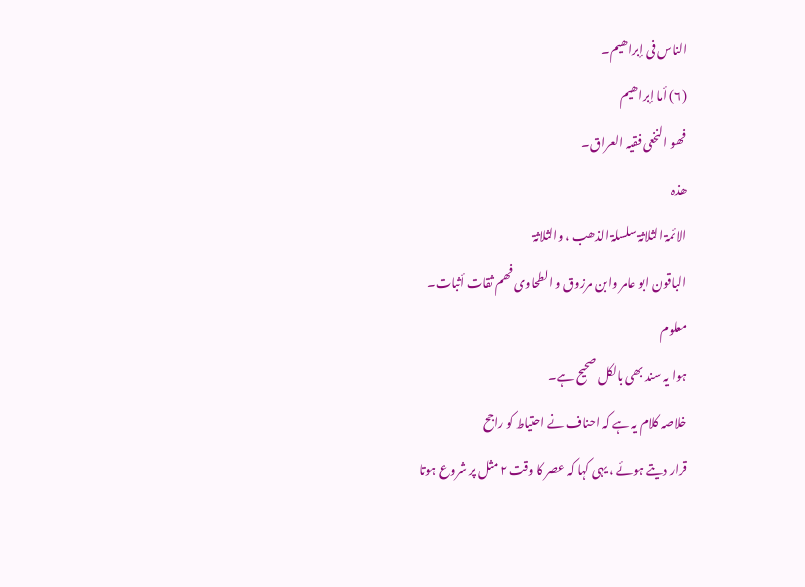الناس فی إبراھیم۔
(۶) أما إبراھیم
فھو النخعی فقیہ العراق۔
ھذہ
الائمۃ الثلاثۃ سلسلۃ الذھب ، والثلاثۃ
الباقون ابو عامر وابن مرزوق و الطحاوی فھم ثقات أثبات۔
معلوم
ہوا یہ سند بھی بالکل صحیح ہے۔
خلاصہ کلام یہ ہے کہ احناف نے احتیاط کو راجح
قرار دیتے ہوئے ، یہی کہا کہ عصر کا وقت ۲ مثل پر شروع ہوتا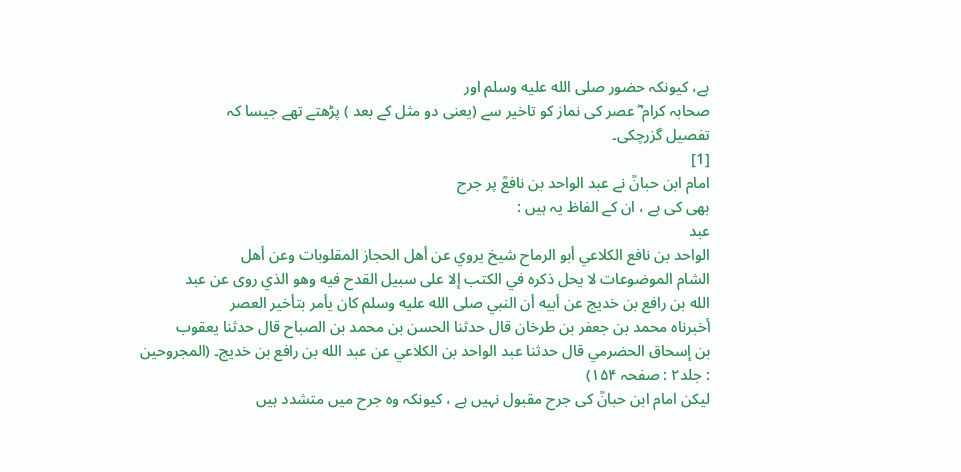ہے، کیونکہ حضور صلى الله عليه وسلم اور
صحابہ کرام ؓ عصر کی نماز کو تاخیر سے (یعنی دو مثل کے بعد ) پڑھتے تھے جیسا کہ
تفصیل گزرچکی۔
[1]
امام ابن حبانؒ نے عبد الواحد بن نافعؒ پر جرح
بھی کی ہے ، ان کے الفاظ یہ ہیں :
عبد
الواحد بن نافع الكلاعي أبو الرماح شيخ يروي عن أهل الحجاز المقلوبات وعن أهل
الشام الموضوعات لا يحل ذكره في الكتب إلا على سبيل القدح فيه وهو الذي روى عن عبد
الله بن رافع بن خديج عن أبيه أن النبي صلى الله عليه وسلم كان يأمر بتأخير العصر
أخبرناه محمد بن جعفر بن طرخان قال حدثنا الحسن بن محمد بن الصباح قال حدثنا يعقوب
بن إسحاق الحضرمي قال حدثنا عبد الواحد بن الكلاعي عن عبد الله بن رافع بن خديج۔ (المجروحین
: جلد۲ : صفحہ ۱۵۴)
لیکن امام ابن حبانؒ کی جرح مقبول نہیں ہے ، کیونکہ وہ جرح میں متشدد ہیں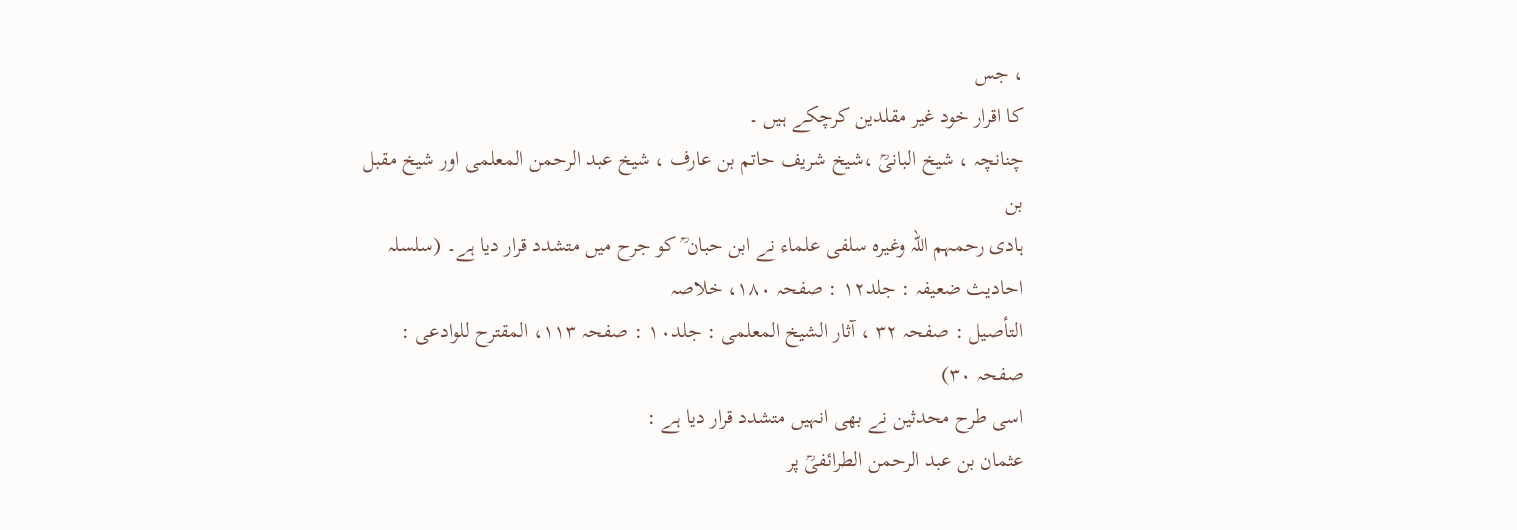، جس
کا اقرار خود غیر مقلدین کرچکے ہیں ۔
چنانچہ ، شیخ البانیؒ ،شیخ شریف حاتم بن عارف ، شیخ عبد الرحمن المعلمی اور شیخ مقبل بن
ہادی رحمہم اللہ وغیرہ سلفی علماء نے ابن حبان ؒ کو جرح میں متشدد قرار دیا ہے۔ (سلسلہ
احادیث ضعیفہ : جلد۱۲ : صفحہ ۱۸۰، خلاصہ
التأصیل : صفحہ ۳۲ ، آثار الشیخ المعلمی : جلد۱۰ : صفحہ ۱۱۳، المقترح للوادعی :
صفحہ ۳۰)
اسی طرح محدثین نے بھی انہیں متشدد قرار دیا ہے :
عثمان بن عبد الرحمن الطرائفیؒ پر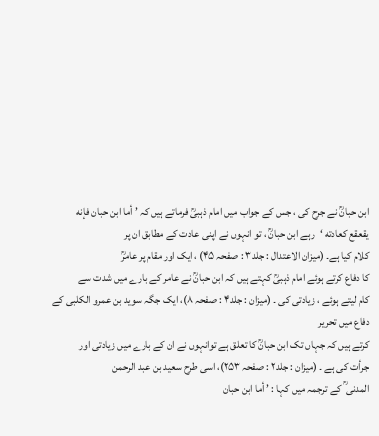ابن حبانؒ نے جرح کی ، جس کے جواب میں امام ذہبیؒ فرماتے ہیں کہ ’ أما ابن حبان فإنه
يقعقع كعادته ‘رہے ابن حبانؒ ، تو انہوں نے اپنی عادت کے مطابق ان پر
کلام کیا ہے۔ (میزان الاعتدال : جلد۳ : صفحہ ۴۵) ، ایک اور مقام پر عامرؒ
کا دفاع کرتے ہوئے امام ذہبیؒ کہتے ہیں کہ ابن حبانؒ نے عامر کے بارے میں شدت سے
کام لیتے ہوئے ، زیادتی کی ۔ (میزان : جلد۴ : صفحہ ۸)، ایک جگہ سوید بن عمرو الکلبی کے دفاع میں تحریر
کرتے ہیں کہ جہاں تک ابن حبانؒ کا تعلق ہے توانہوں نے ان کے بارے میں زیادتی اور
جرأت کی ہے ۔ (میزان : جلد۲ : صفحہ ۲۵۳)، اسی طرح سعید بن عبد الرحمن
المدنی ؒ کے ترجمہ میں کہا : ’ أما ابن حبان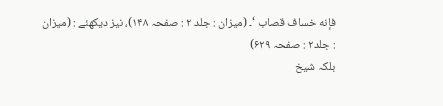فإنه خساف قصاب ‘۔ (میزان : جلد ۲ : صفحہ ۱۴۸)، نیز دیکھئے : (میزان
: جلد۲ : صفحہ ۶۲۹)
بلکہ شیخ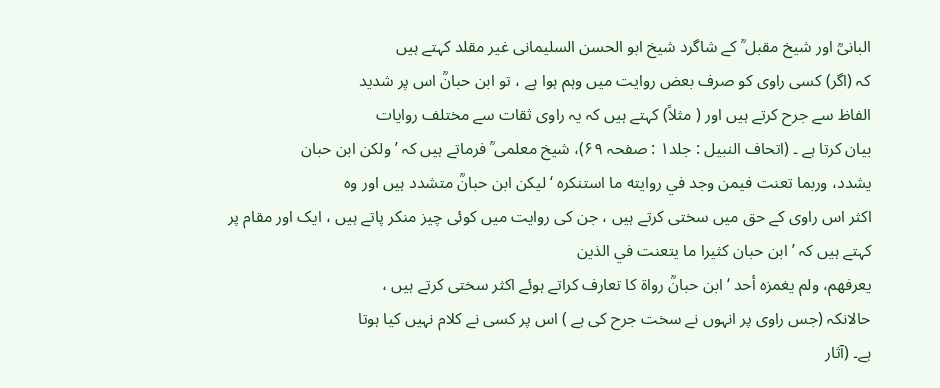البانیؒ اور شیخ مقبل ؒ کے شاگرد شیخ ابو الحسن السلیمانی غیر مقلد کہتے ہیں
کہ (اگر) کسی راوی کو صرف بعض روایت میں وہم ہوا ہے ، تو ابن حبانؒ اس پر شدید
الفاظ سے جرح کرتے ہیں اور ( مثلاً) کہتے ہیں کہ یہ راوی ثقات سے مختلف روایات
بیان کرتا ہے ۔ (اتحاف النبیل : جلد۱ : صفحہ ۶۹)، شیخ معلمی ؒ فرماتے ہیں کہ ’ ولكن ابن حبان
يشدد، وربما تعنت فيمن وجد في روايته ما استنكره ‘ لیکن ابن حبانؒ متشدد ہیں اور وہ
اکثر اس راوی کے حق میں سختی کرتے ہیں ، جن کی روایت میں کوئی چیز منکر پاتے ہیں ، ایک اور مقام پر
کہتے ہیں کہ ’ابن حبان كثيرا ما يتعنت في الذين
يعرفهم، ولم يغمزه أحد ‘ابن حبانؒ رواۃ کا تعارف کراتے ہوئے اکثر سختی کرتے ہیں ،
حالانکہ (جس راوی پر انہوں نے سخت جرح کی ہے ) اس پر کسی نے کلام نہیں کیا ہوتا
ہے۔ (آثار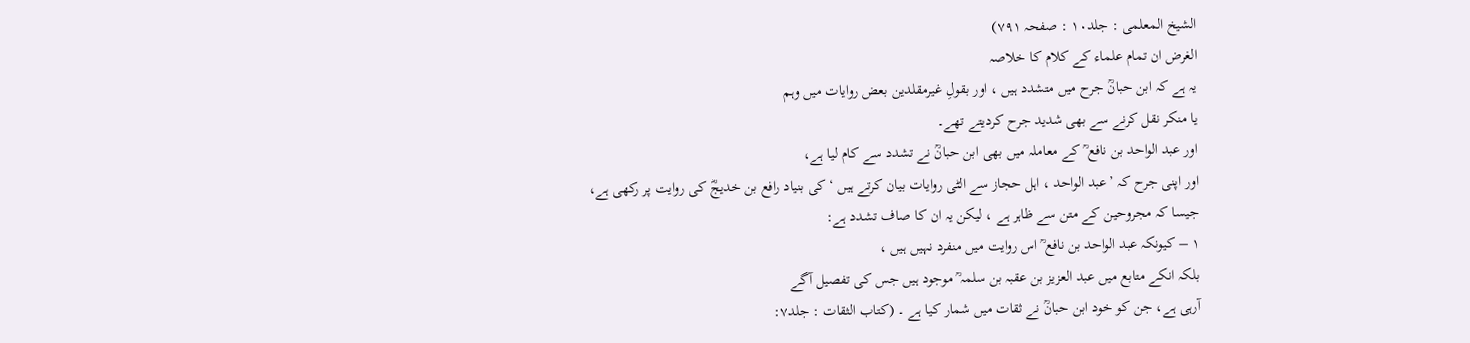الشیخ المعلمی : جلد۱۰ : صفحہ ۷۹۱)
الغرض ان تمام علماء کے کلام کا خلاصہ
یہ ہے کہ ابن حبانؒ جرح میں متشدد ہیں ، اور بقولِ غیرمقلدین بعض روایات میں وہم
یا منکر نقل کرنے سے بھی شدید جرح کردیتے تھے۔
اور عبد الواحد بن نافع ؒ کے معاملہ میں بھی ابن حبانؒ نے تشدد سے کام لیا ہے،
اور اپنی جرح کہ ’عبد الواحد ، اہل حجاز سے الٹی روایات بیان کرتے ہیں ‘ کی بنیاد رافع بن خدیجؓ کی روایت پر رکھی ہے،
جیسا کہ مجروحین کے متن سے ظاہر ہے ، لیکن یہ ان کا صاف تشدد ہے:
۱ – کیونکہ عبد الواحد بن نافع ؒ اس روایت میں منفرد نہیں ہیں ،
بلکہ انکے متابع میں عبد العزیز بن عقبہ بن سلمہ ؒ موجود ہیں جس کی تفصیل آگے
آرہی ہے، جن کو خود ابن حبانؒ نے ثقات میں شمار کیا ہے ۔ (کتاب الثقات : جلد۷: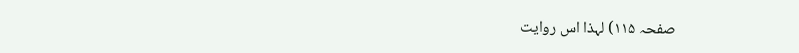صفحہ ۱۱۵) لہذا اس روایت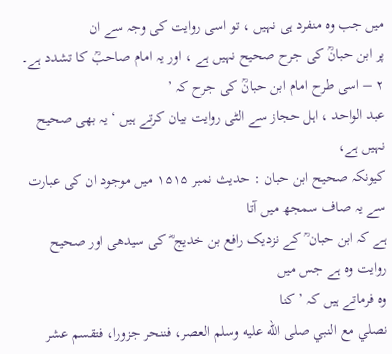میں جب وہ منفرد ہی نہیں ، تو اسی روایت کی وجہ سے ان
پر ابن حبانؒ کی جرح صحیح نہیں ہے ، اور یہ امام صاحبؒ کا تشدد ہے۔
۲ – اسی طرح امام ابن حبانؒ کی جرح کہ ’
عبد الواحد ، اہل حجاز سے الٹی روایت بیان کرتے ہیں ‘ یہ بھی صحیح نہیں ہے،
کیونکہ صحیح ابن حبان : حدیث نمبر ۱۵۱۵ میں موجود ان کی عبارت سے یہ صاف سمجھ میں آتا
ہے کہ ابن حبان ؒ کے نزدیک رافع بن خدیج ؓ کی سیدھی اور صحیح روایت وہ ہے جس میں
وہ فرماتے ہیں کہ ’ كنا
نصلي مع النبي صلى الله عليه وسلم العصر، فننحر جزورا، فتقسم عشر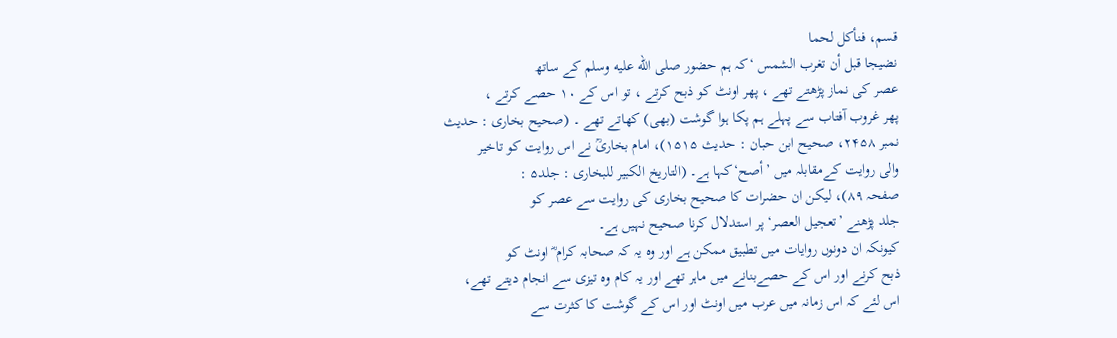قسم، فنأكل لحما
نضيجا قبل أن تغرب الشمس ‘کہ ہم حضور صلى الله عليه وسلم کے ساتھ
عصر کی نماز پڑھتے تھے ، پھر اونٹ کو ذبح کرتے ، تو اس کے ۱۰ حصے کرتے ،
پھر غروب آفتاب سے پہلے ہم پکا ہوا گوشت (بھی) کھاتے تھے ۔ (صحیح بخاری : حدیث
نمبر ۲۴۵۸، صحیح ابن حبان : حدیث ۱۵۱۵)، امام بخاریؒ نے اس روایت کو تاخیر
والی روایت کےمقابلہ میں ’أصح‘کہا ہے۔ (التاریخ الکبیر للبخاری : جلد۵ :
صفحہ ۸۹)، لیکن ان حضرات کا صحیح بخاری کی روایت سے عصر کو
جلد پڑھنے ’تعجیل العصر‘ پر استدلال کرنا صحیح نہیں ہے۔
کیونکہ ان دونوں روایات میں تطبیق ممکن ہے اور وہ یہ کہ صحابہ کرام ؓ اونٹ کو
ذبح کرنے اور اس کے حصےبنانے میں ماہر تھے اور یہ کام وہ تیزی سے انجام دیتے تھے،
اس لئے کہ اس زمانہ میں عرب میں اونٹ اور اس کے گوشت کا کثرت سے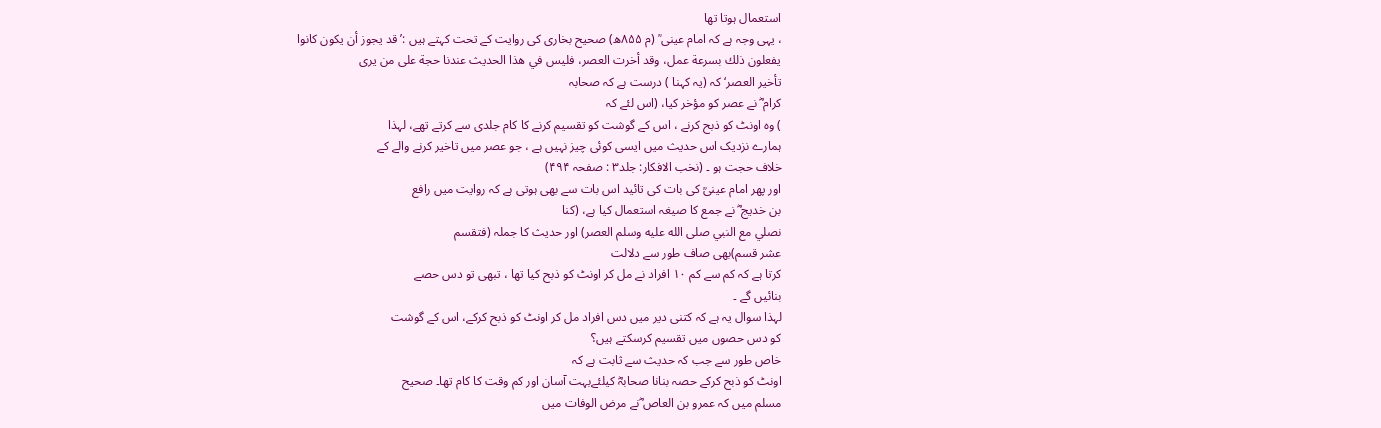استعمال ہوتا تھا
، یہی وجہ ہے کہ امام عینی ؒ (م ۸۵۵ھ) صحیح بخاری کی روایت کے تحت کہتے ہیں :’ قد يجوز أن يكون كانوا
يفعلون ذلك بسرعة عمل، وقد أخرت العصر، فليس في هذا الحديث عندنا حجة على من يرى
تأخير العصر‘کہ (یہ کہنا ) درست ہے کہ صحابہ
کرام ؓ نے عصر کو مؤخر کیا، (اس لئے کہ
) وہ اونٹ کو ذبح کرنے ، اس کے گوشت کو تقسیم کرنے کا کام جلدی سے کرتے تھے، لہذا
ہمارے نزدیک اس حدیث میں ایسی کوئی چیز نہیں ہے ، جو عصر میں تاخیر کرنے والے کے
خلاف حجت ہو ۔ (نخب الافکار: جلد۳ : صفحہ ۴۹۴)
اور پھر امام عینیؒ کی بات کی تائید اس بات سے بھی ہوتی ہے کہ روایت میں رافع
بن خدیج ؓ نے جمع کا صیغہ استعمال کیا ہے، (كنا
نصلي مع النبي صلى الله عليه وسلم العصر) اور حدیث کا جملہ (فتقسم
عشر قسم)بھی صاف طور سے دلالت
کرتا ہے کہ کم سے کم ۱۰ افراد نے مل کر اونٹ کو ذبح کیا تھا ، تبھی تو دس حصے
بنائیں گے ۔
لہذا سوال یہ ہے کہ کتنی دیر میں دس افراد مل کر اونٹ کو ذبح کرکے، اس کے گوشت
کو دس حصوں میں تقسیم کرسکتے ہیں؟
خاص طور سے جب کہ حدیث سے ثابت ہے کہ
اونٹ کو ذبح کرکے حصہ بنانا صحابہؓ کیلئےبہت آسان اور کم وقت کا کام تھا۔ صحیح
مسلم میں کہ عمرو بن العاص ؓنے مرض الوفات میں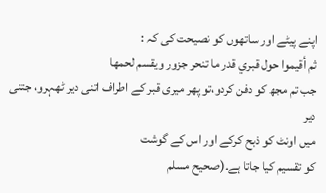اپنے پیٹے اور ساتھوں کو نصیحت کی کہ :
ثم أقيموا حول قبري قدر ما تنحر جزور ويقسم لحمها
جب تم مجھ کو دفن کردو،تو پھر میری قبر کے اطراف اتنی دیر ٹھہرو، جتنی دیر
میں اونٹ کو ذبح کرکے اور اس کے گوشت
کو تقسیم کیا جاتا ہے۔(صحیح مسلم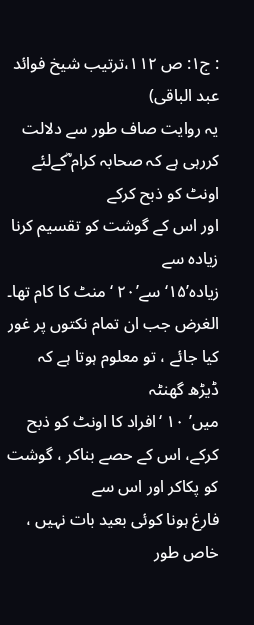: ج۱: ص ۱۱۲،ترتیب شیخ فوائد عبد الباقی)
یہ روایت صاف طور سے دلالت کررہی ہے کہ صحابہ کرام ؓکےلئے اونٹ کو ذبح کرکے
اور اس کے گوشت کو تقسیم کرنا زیادہ سے
زیادہ’۱۵‘ سے’۲۰ ‘ منٹ کا کام تھا۔
الغرض جب ان تمام نکتوں پر غور کیا جائے ، تو معلوم ہوتا ہے کہ ڈیڑھ گھنٹہ
میں’ ۱۰ ‘افراد کا اونٹ کو ذبح کرکے، اس کے حصے بناکر ، گوشت کو پکاکر اور اس سے
فارغ ہونا کوئی بعید بات نہیں ، خاص طور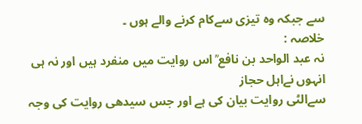سے جبکہ وہ تیزی سےکام کرنے والے ہوں ۔
خلاصہ :
نہ عبد الواحد بن نافع ؒ اس روایت میں منفرد ہیں اور نہ ہی انہوں نےاہل حجاز
سےالٹی روایت بیان کی ہے اور جس سیدھی روایت کی وجہ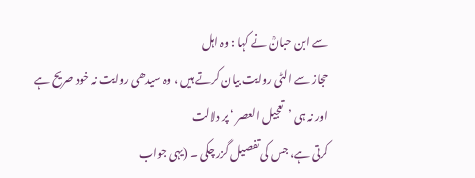سے ابن حبانؒ نے کہا : وہ اہل
حجاز سے الٹی روایت بیان کرتے ہیں ، وہ سیدھی روایت نہ خود صریح ہے اور نہ ہی ’تعجیل العصر ‘ پر دلالت
کرتی ہے، جس کی تفصیل گزر چکی ۔ (یہی جواب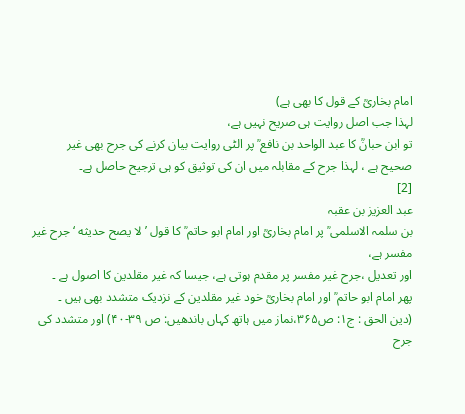امام بخاریؒ کے قول کا بھی ہے)
لہذا جب اصل روایت ہی صریح نہیں ہے،
تو ابن حبانؒ کا عبد الواحد بن نافع ؒ پر الٹی روایت بیان کرنے کی جرح بھی غیر
صحیح ہے ، لہذا جرح کے مقابلہ میں ان کی توثیق کو ہی ترجیح حاصل ہے۔
[2]
عبد العزیز بن عقبہ
بن سلمہ الاسلمی ؒ پر امام بخاریؒ اور امام ابو حاتم ؒ کا قول ’ لا يصح حديثه ‘ جرح غیر مفسر ہے،
اور تعدیل ،جرح غیر مفسر پر مقدم ہوتی ہے، جیسا کہ غیر مقلدین کا اصول ہے ۔
پھر امام ابو حاتم ؒ اور امام بخاریؒ خود غیر مقلدین کے نزدیک متشدد بھی ہیں ۔
(دین الحق : ج۱: ص۳۶۵،نماز میں ہاتھ کہاں باندھیں: ص ۳۹-۴۰) اور متشدد کی جرح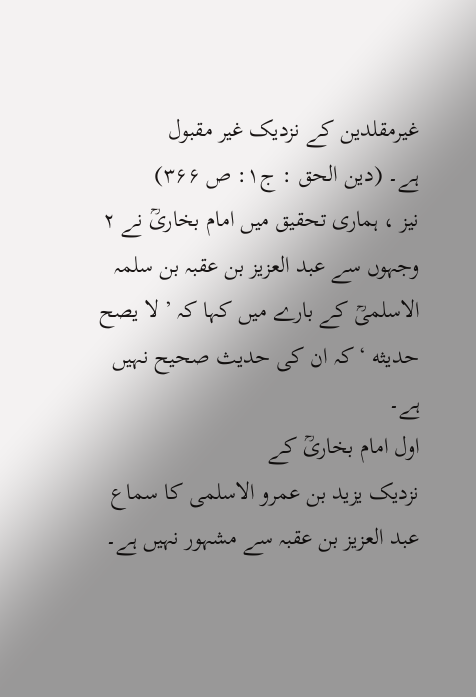غیرمقلدین کے نزدیک غیر مقبول
ہے۔ (دین الحق : ج۱: ص ۳۶۶)
نیز ، ہماری تحقیق میں امام بخاریؒ نے ۲ وجہوں سے عبد العزیز بن عقبہ بن سلمہ
الاسلمیؒ کے بارے میں کہا کہ ’ لا يصح حديثه ‘ کہ ان کی حدیث صحیح نہیں ہے۔
اول امام بخاریؒ کے
نزدیک یزید بن عمرو الاسلمی کا سماع عبد العزیز بن عقبہ سے مشہور نہیں ہے۔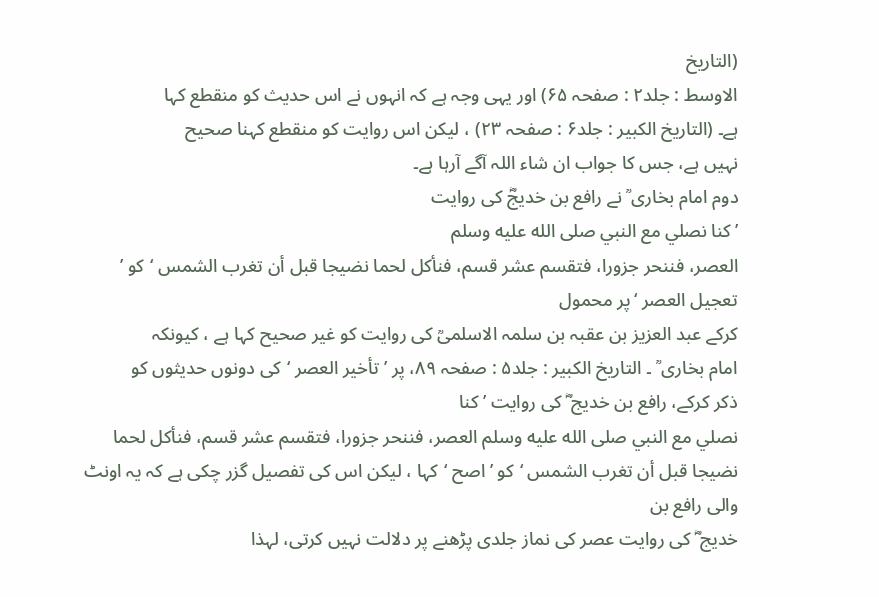(التاریخ
الاوسط : جلد۲ : صفحہ ۶۵) اور یہی وجہ ہے کہ انہوں نے اس حدیث کو منقطع کہا
ہے۔ (التاریخ الکبیر : جلد۶ : صفحہ ۲۳) ، لیکن اس روایت کو منقطع کہنا صحیح
نہیں ہے، جس کا جواب ان شاء اللہ آگے آرہا ہے۔
دوم امام بخاری ؒ نے رافع بن خدیجؓ کی روایت
’ كنا نصلي مع النبي صلى الله عليه وسلم
العصر، فننحر جزورا، فتقسم عشر قسم، فنأكل لحما نضيجا قبل أن تغرب الشمس ‘کو ’ تعجیل العصر ‘پر محمول
کرکے عبد العزیز بن عقبہ بن سلمہ الاسلمیؒ کی روایت کو غیر صحیح کہا ہے ، کیونکہ
امام بخاری ؒ ۔ التاریخ الکبیر : جلد۵ : صفحہ ۸۹، پر ’ تأخير العصر ‘کی دونوں حدیثوں کو
ذکر کرکے، رافع بن خدیج ؓ کی روایت ’ كنا
نصلي مع النبي صلى الله عليه وسلم العصر، فننحر جزورا، فتقسم عشر قسم، فنأكل لحما
نضيجا قبل أن تغرب الشمس ‘کو ’ اصح ‘کہا ، لیکن اس کی تفصیل گزر چکی ہے کہ یہ اونٹ والی رافع بن
خدیج ؓ کی روایت عصر کی نماز جلدی پڑھنے پر دلالت نہیں کرتی، لہذا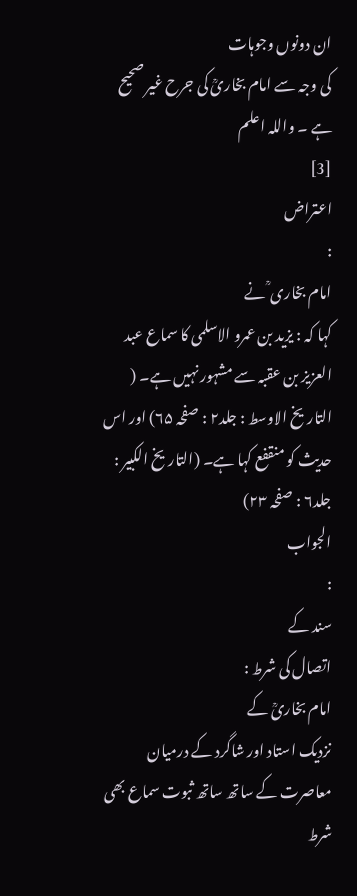ان دونوں وجوہات
کی وجہ سے امام بخاریؒ کی جرح غیر صحیح ہے ۔ واللہ اعلم
[3]
اعتراض
:
امام بخاری ؒ نے
کہا کہ : یزید بن عمرو الاسلمی کا سماع عبد العزیز بن عقبہ سے مشہور نہیں ہے۔ (
التاریخ الاوسط : جلد۲ : صفحہ ۶۵) اور اس
حدیث کو منقفع کہا ہے۔ (التاریخ الکبیر : جلد۶ : صفحہ ۲۳)
الجواب
:
سند کے
اتصال کی شرط :
امام بخاریؒ کے
نزدیک استاد اور شاگرد کے درمیان معاصرت کے ساتھ ساتھ ثبوت سماع بھی شرط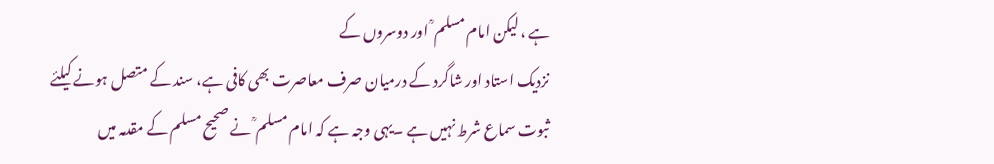ہے ، لیکن امام مسلم ؒ اور دوسروں کے
نزدیک استاد اور شاگرد کے درمیان صرف معاصرت بھی کافی ہے، سند کے متصل ہونے کیلئے
ثبوت سماع شرط نہیں ہے ۔یہی وجہ ہے کہ امام مسلم ؒ نے صحیح مسلم کے مقدمہ میں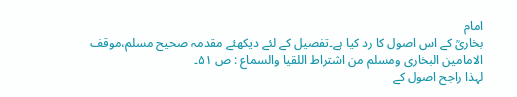امام
بخاریؒ کے اس اصول کا رد کیا ہے۔تفصیل کے لئے دیکھئے مقدمہ صحیح مسلم،موقف
الامامین البخاری ومسلم من اشتراط اللقیا والسماع : ص ۵۱۔
لہذا راجح اصول کے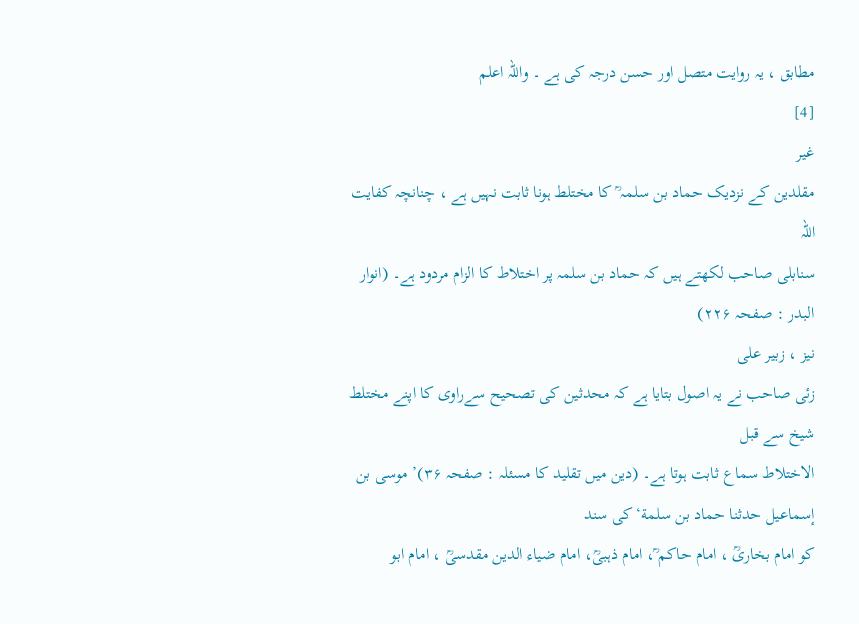مطابق ، یہ روایت متصل اور حسن درجہ کی ہے ۔ واللہ اعلم
[4]
غیر
مقلدین کے نزدیک حماد بن سلمہ ؒ کا مختلط ہونا ثابت نہیں ہے ، چنانچہ کفایت اللہ
سنابلی صاحب لکھتے ہیں کہ حماد بن سلمہ پر اختلاط کا الزام مردود ہے۔ (انوار
البدر : صفحہ ۲۲۶)
نیز ، زبیر علی
زئی صاحب نے یہ اصول بتایا ہے کہ محدثین کی تصحیح سےراوی کا اپنے مختلط شیخ سے قبل
الاختلاط سماع ثابت ہوتا ہے۔ (دین میں تقلید کا مسئلہ : صفحہ ۳۶)’ موسى بن إسماعيل حدثنا حماد بن سلمة‘ کی سند
کو امام بخاریؒ ، امام حاکم ؒ، امام ذہبیؒ، امام ضیاء الدین مقدسیؒ ، امام ابو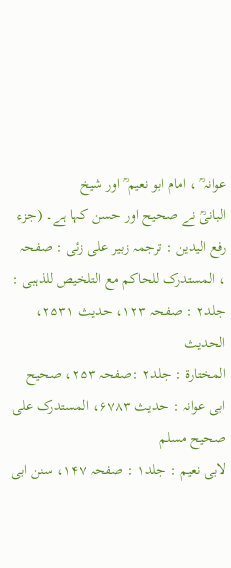عوانہ ؒ ، امام ابو نعیم ؒ اور شیخ
البانیؒ نے صحیح اور حسن کہا ہے۔ (جزء رفع الیدین : ترجمہ زبیر علی زئی : صفحہ
، المستدرک للحاکم مع التلخیص للذہبی : جلد۲ : صفحہ ۱۲۳، حدیث ۲۵۳۱، الحدیث
المختارۃ : جلد۲ :صفحہ ۲۵۳، صحیح ابی عوانہ : حدیث ۶۷۸۳، المستدرک علی صحیح مسلم
لابی نعیم : جلد۱ : صفحہ ۱۴۷، سنن ابی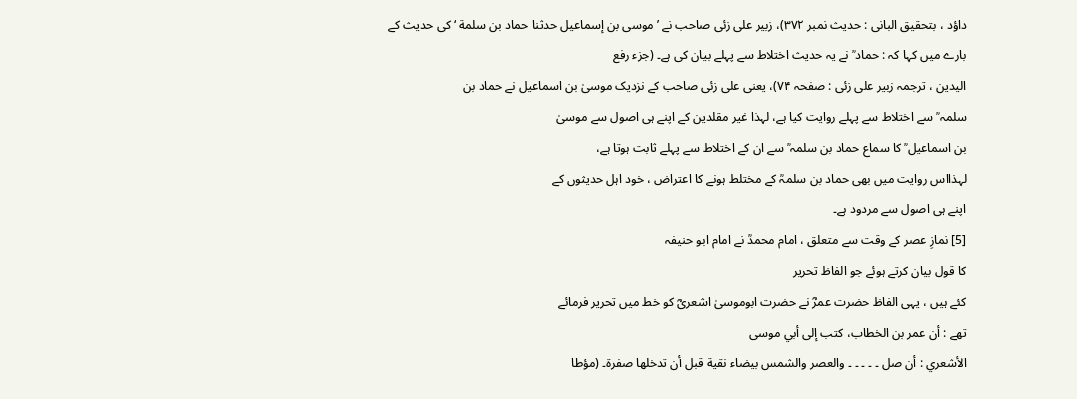داؤد ، بتحقیق البانی : حدیث نمبر ۳۷۲)، زبیر علی زئی صاحب نے ’ موسى بن إسماعيل حدثنا حماد بن سلمة ‘ کی حدیث کے
بارے میں کہا کہ : حماد ؒ نے یہ حدیث اختلاط سے پہلے بیان کی ہے۔ (جزء رفع
الیدین ، ترجمہ زبیر علی زئی : صفحہ ۷۴)، یعنی علی زئی صاحب کے نزدیک موسیٰ بن اسماعیل نے حماد بن
سلمہ ؒ سے اختلاط سے پہلے روایت کیا ہے، لہذا غیر مقلدین کے اپنے ہی اصول سے موسیٰ
بن اسماعیل ؒ کا سماع حماد بن سلمہ ؒ سے ان کے اختلاط سے پہلے ثابت ہوتا ہے،
لہذااس روایت میں بھی حماد بن سلمہؒ کے مختلط ہونے کا اعتراض ، خود اہل حدیثوں کے
اپنے ہی اصول سے مردود ہے۔
[5] نمازِ عصر کے وقت سے متعلق ، امام محمدؒ نے امام ابو حنیفہ
کا قول بیان کرتے ہوئے جو الفاظ تحریر
کئے ہیں ، یہی الفاظ حضرت عمرؓ نے حضرت ابوموسیٰ اشعریؓ کو خط میں تحریر فرمائے
تھے : أن عمر بن الخطاب، كتب إلى أبي موسى
الأشعري : أن صل ۔ ۔ ۔ ۔ ۔ والعصر والشمس بيضاء نقية قبل أن تدخلها صفرة۔ (مؤطا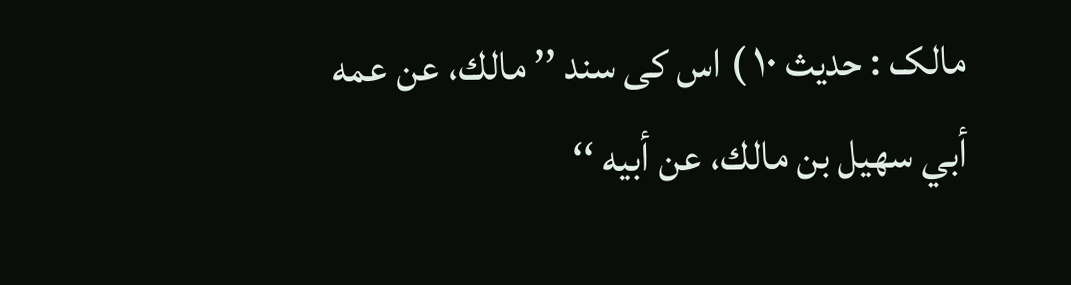مالک : حدیث ۱۰ ) اس کی سند ’’ مالك، عن عمه أبي سهيل بن مالك، عن أبيه ‘‘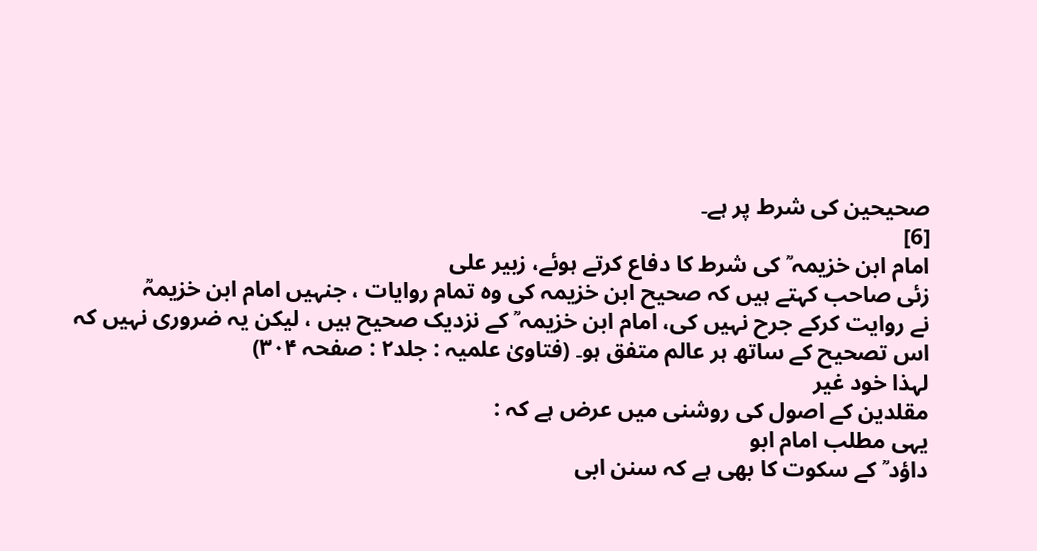صحیحین کی شرط پر ہے۔
[6]
امام ابن خزیمہ ؒ کی شرط کا دفاع کرتے ہوئے، زبیر علی
زئی صاحب کہتے ہیں کہ صحیح ابن خزیمہ کی وہ تمام روایات ، جنہیں امام ابن خزیمہؒ
نے روایت کرکے جرح نہیں کی، امام ابن خزیمہ ؒ کے نزدیک صحیح ہیں ، لیکن یہ ضروری نہیں کہ
اس تصحیح کے ساتھ ہر عالم متفق ہو۔ (فتاویٰ علمیہ : جلد۲ : صفحہ ۳۰۴)
لہذا خود غیر
مقلدین کے اصول کی روشنی میں عرض ہے کہ :
یہی مطلب امام ابو
داؤد ؒ کے سکوت کا بھی ہے کہ سنن ابی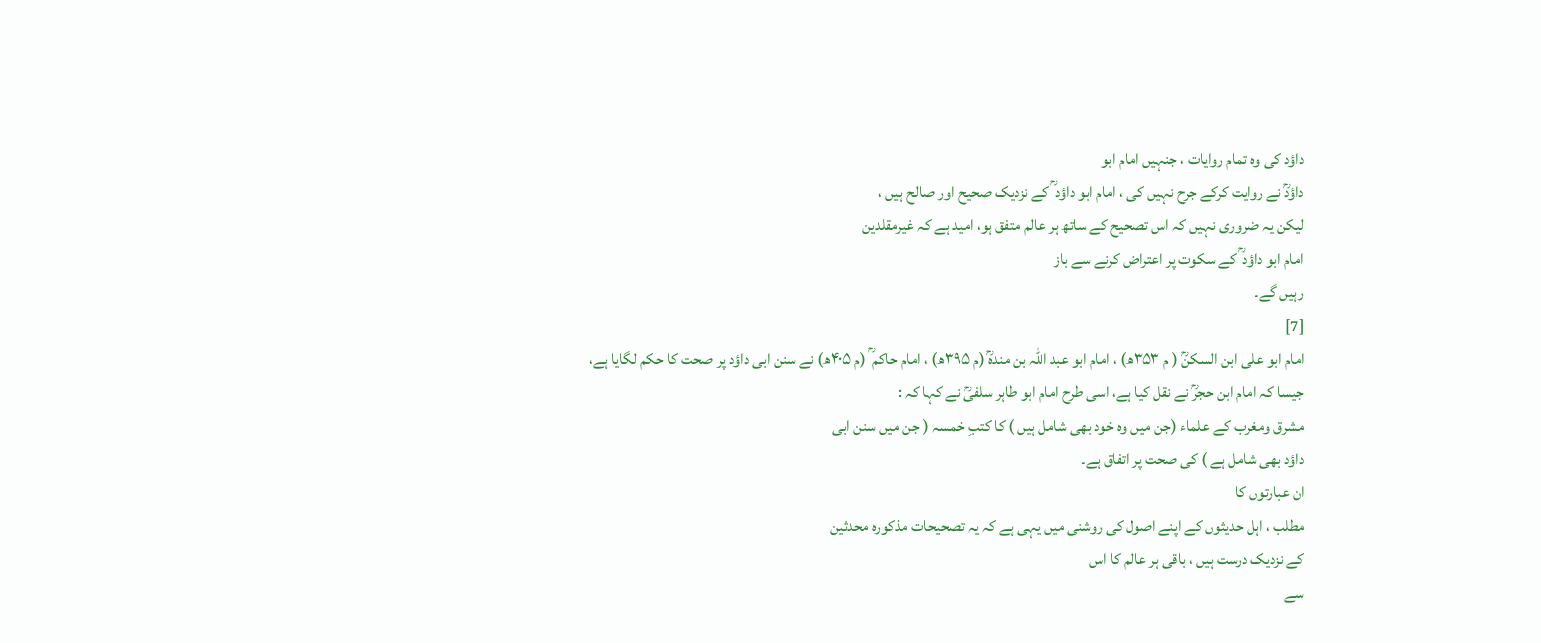داؤد کی وہ تمام روایات ، جنہیں امام ابو
داؤدؒ نے روایت کرکے جرح نہیں کی ، امام ابو داؤد ؒ کے نزدیک صحیح اور صالح ہیں ،
لیکن یہ ضروری نہیں کہ اس تصحیح کے ساتھ ہر عالم متفق ہو، امید ہے کہ غیرمقلدین
امام ابو داؤد ؒ کے سکوت پر اعتراض کرنے سے باز
رہیں گے۔
[7]
امام ابو علی ابن السکنؒ ( م ۳۵۳ھ) ، امام ابو عبد اللہ بن مندہؒ (م ۳۹۵ھ) ، امام حاکم ؒ (م ۴۰۵ھ) نے سنن ابی داؤد پر صحت کا حکم لگایا ہے،
جیسا کہ امام ابن حجرؒ نے نقل کیا ہے، اسی طرح امام ابو طاہر سلفیؒ نے کہا کہ :
مشرق ومغرب کے علماء (جن میں وہ خود بھی شامل ہیں ) کا کتبِ خمسہ ( جن میں سنن ابی
داؤد بھی شامل ہے ) کی صحت پر اتفاق ہے۔
ان عبارتوں کا
مطلب ، اہل حدیثوں کے اپنے اصول کی روشنی میں یہی ہے کہ یہ تصحیحات مذکورہ محدثین
کے نزدیک درست ہیں ، باقی ہر عالم کا اس
سے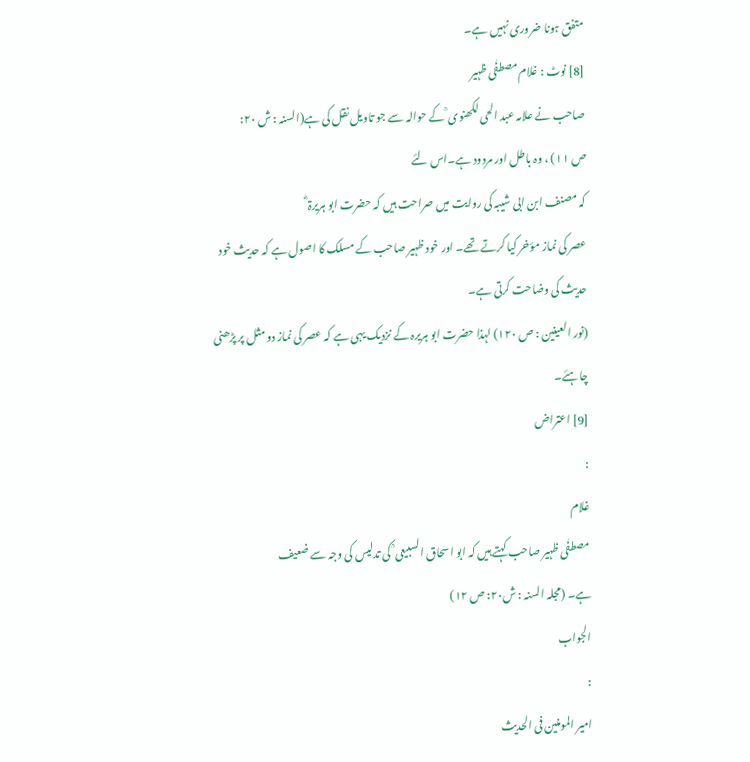متفق ہونا ضروری نہیں ہے۔
[8] نوٹ : غلام مصطفٰی ظہیر
صاحب نے علامہ عبد الحی لکھنوی ؒ کے حوالہ سے جو تاویل نقل کی ہے(السنہ : ش ۲۰:
ص ۱۱) ، وہ باطل اور مردود ہے۔اس لئے
کہ مصنف ابن ابی شیبہ کی روایت میں صراحت ہیں کہ حضرت ابو ہریرۃ ؓ
عصر کی نماز مؤخر کیا کرتے تھے۔ اور خود ظہیر صاحب کے مسلک کا اصول ہے کہ حدیث خود حدیث کی وضاحت کرتی ہے۔
(نور العینین : ص ۱۲۰) لہذا حضرت ابو ہریرہ کے نزدیک یہی ہے کہ عصر کی نماز دو مثل پر پڑھنی چاہئے۔
[9] اعتراض
:
غلام
مصطفٰی ظہیر صاحب کہتے ہیں کہ ابو اسحاق السبیعی ؒ کی تدلیس کی وجہ سے ضعیف
ہے۔ (مجلہ السنہ : ش۲۰: ص ۱۲)
الجواب
:
امیر المومنین فی الحدیث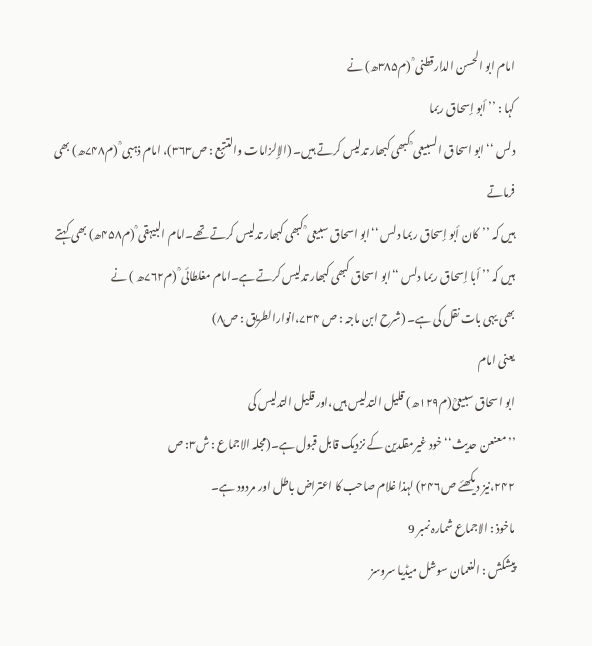امام ابو الحسن الدارقطنی ؒ (م۳۸۵ھ) نے
کہا : ’’ أبو إسحاق ربما
دلس ‘‘ ابو اسحاق السبیعی ؒ کبھی کبھار تدلیس کرتے ہیں۔ (الإلزامات والتتبع : ص۳۶۳)، امام ذہبی ؒ (م۷۴۸ھ) بھی فرماتے
ہیں کہ ’’کان أبو إسحاق ربما دلس ‘‘ابو اسحاق سبیعی ؒ کبھی کبھار تدلیس کرتے تھے۔امام البیہقی ؒ (م۴۵۸ھ) بھی کہتے ہیں کہ ’’ أبا إسحاق ربما دلس ‘‘ابو اسحاق کبھی کبھار تدلیس کرتے ہے۔امام مغلطائی ؒ (م۷۶۲ھ ) نے
بھی یہی بات نقل کی ہے۔ (شرح ابن ماجہ : ص ۷۳۴،انوارالطریق : ص۸)
یعنی امام
ابو اسحاق سبیعیؒ(م۱۲۹ھ) قلیل التدلیس ہیں،اور قلیل التدلیس کی
’’معنعن حدیث‘‘ خود غیرمقلدین کے نزدیک قابل قبول ہے۔(مجلہ الاجماع : ش۳: ص
۲۴۲،نیز دیکھئے ص۲۴۶) لہذا غلام صاحب کا اعتراض باطل اور مردود ہے۔
ماخوذ : الاجماع شمارہ نمبر 9
پیشکش : النعمان سوشل میڈیا سروسز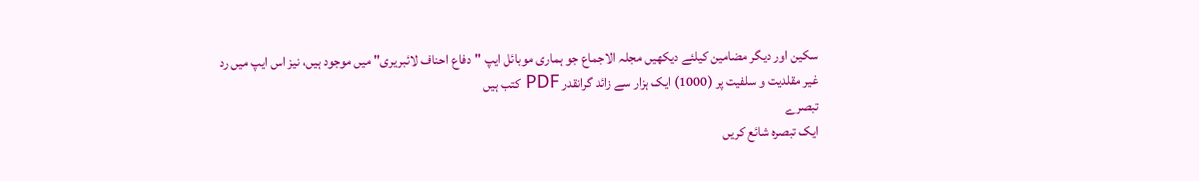سکین اور دیگر مضامین کیلئے دیکھیں مجلہ الاجماع جو ہماری موبائل ایپ "دفاع احناف لائبریری" میں موجود ہیں، نیز اس ایپ میں رد غیر مقلدیت و سلفیت پر (1000) ایک ہزار سے زائد گرانقدر PDF کتب ہیں
تبصرے
ایک تبصرہ شائع کریں